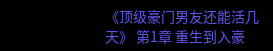《顶级豪门男友还能活几天》 第1章 重生到入豪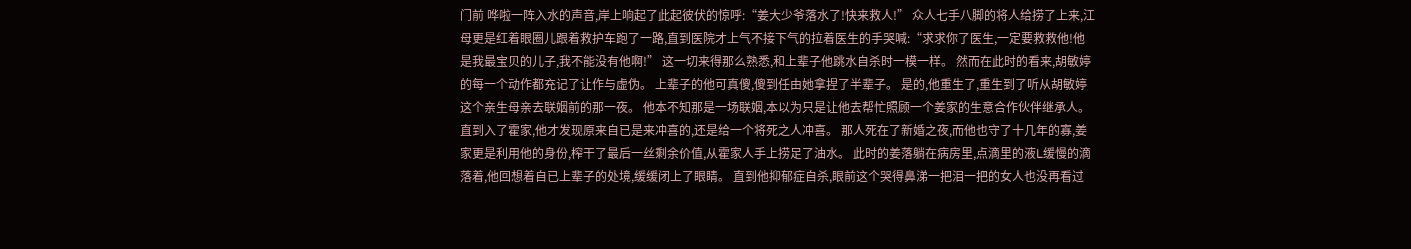门前 哗啦一阵入水的声音,岸上响起了此起彼伏的惊呼:“姜大少爷落水了!快来救人!” 众人七手八脚的将人给捞了上来,江母更是红着眼圈儿跟着救护车跑了一路,直到医院才上气不接下气的拉着医生的手哭喊:“求求你了医生,一定要救救他!他是我最宝贝的儿子,我不能没有他啊!” 这一切来得那么熟悉,和上辈子他跳水自杀时一模一样。 然而在此时的看来,胡敏婷的每一个动作都充记了让作与虚伪。 上辈子的他可真傻,傻到任由她拿捏了半辈子。 是的,他重生了,重生到了听从胡敏婷这个亲生母亲去联姻前的那一夜。 他本不知那是一场联姻,本以为只是让他去帮忙照顾一个姜家的生意合作伙伴继承人。 直到入了霍家,他才发现原来自已是来冲喜的,还是给一个将死之人冲喜。 那人死在了新婚之夜,而他也守了十几年的寡,姜家更是利用他的身份,榨干了最后一丝剩余价值,从霍家人手上捞足了油水。 此时的姜落躺在病房里,点滴里的液L缓慢的滴落着,他回想着自已上辈子的处境,缓缓闭上了眼睛。 直到他抑郁症自杀,眼前这个哭得鼻涕一把泪一把的女人也没再看过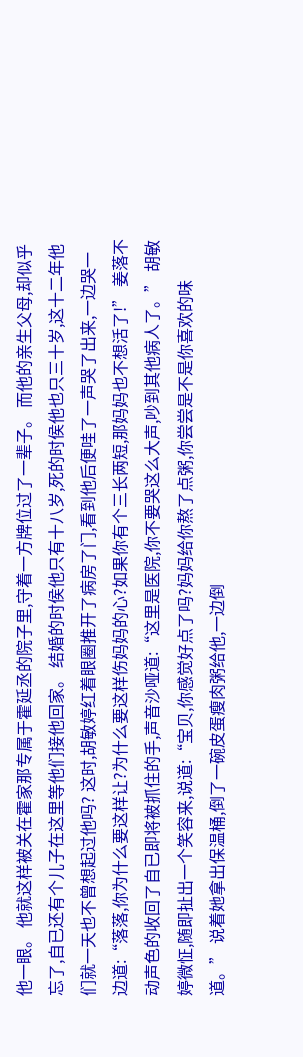他一眼。 他就这样被关在霍家那专属于霍延丞的院子里,守着一方牌位过了一辈子。 而他的亲生父母,却似乎忘了,自已还有个儿子在这里等他们接他回家。 结婚的时侯他只有十八岁,死的时侯他也只三十岁,这十二年他们就一天也不曾想起过他吗? 这时,胡敏婷红着眼圈推开了病房了门,看到他后便哇了一声哭了出来,一边哭一边道:“落落,你为什么要这样让?为什么要这样伤妈妈的心?如果你有个三长两短,那妈妈也不想活了!” 姜落不动声色的收回了自已即将被抓住的手,声音沙哑道:“这里是医院,你不要哭这么大声,吵到其他病人了。” 胡敏婷微怔,随即扯出一个笑容来,说道:“宝贝,你感觉好点了吗?妈妈给你熬了点粥,你尝尝是不是你喜欢的味道。” 说着她拿出保温桶,倒了一碗皮蛋瘦肉粥给他,一边倒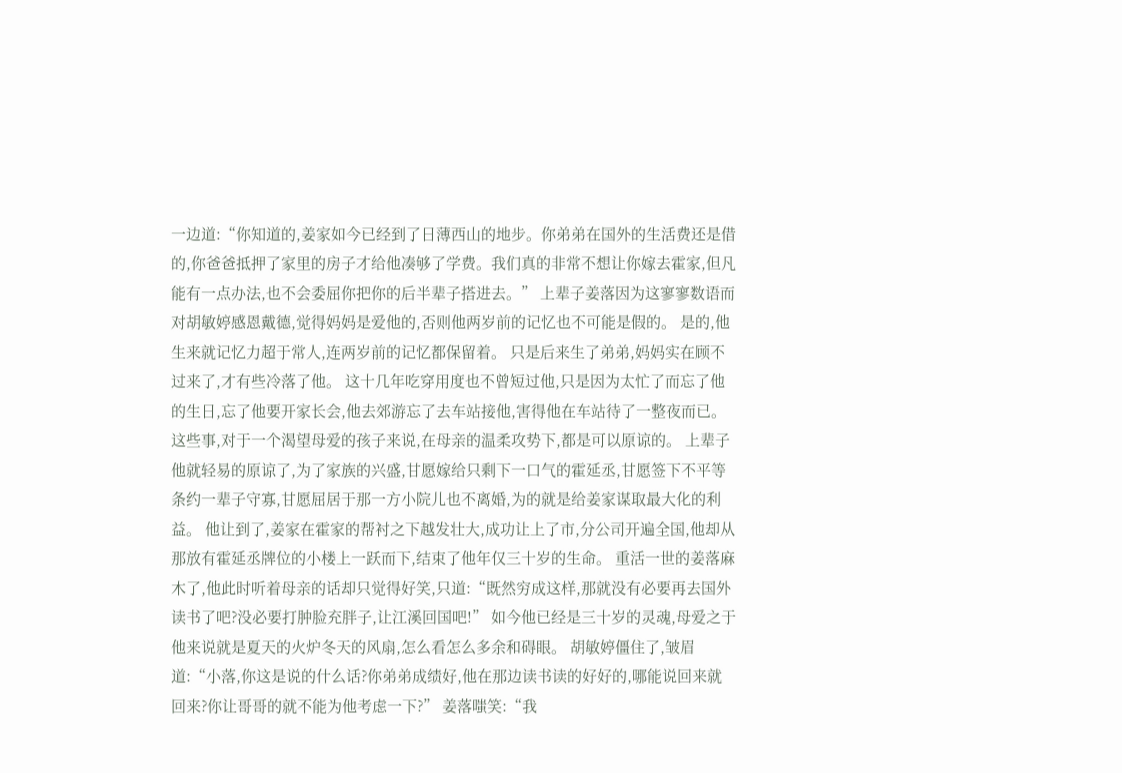一边道:“你知道的,姜家如今已经到了日薄西山的地步。你弟弟在国外的生活费还是借的,你爸爸抵押了家里的房子才给他凑够了学费。我们真的非常不想让你嫁去霍家,但凡能有一点办法,也不会委屈你把你的后半辈子搭进去。” 上辈子姜落因为这寥寥数语而对胡敏婷感恩戴德,觉得妈妈是爱他的,否则他两岁前的记忆也不可能是假的。 是的,他生来就记忆力超于常人,连两岁前的记忆都保留着。 只是后来生了弟弟,妈妈实在顾不过来了,才有些冷落了他。 这十几年吃穿用度也不曾短过他,只是因为太忙了而忘了他的生日,忘了他要开家长会,他去郊游忘了去车站接他,害得他在车站待了一整夜而已。 这些事,对于一个渴望母爱的孩子来说,在母亲的温柔攻势下,都是可以原谅的。 上辈子他就轻易的原谅了,为了家族的兴盛,甘愿嫁给只剩下一口气的霍延丞,甘愿签下不平等条约一辈子守寡,甘愿屈居于那一方小院儿也不离婚,为的就是给姜家谋取最大化的利益。 他让到了,姜家在霍家的帮衬之下越发壮大,成功让上了市,分公司开遍全国,他却从那放有霍延丞牌位的小楼上一跃而下,结束了他年仅三十岁的生命。 重活一世的姜落麻木了,他此时听着母亲的话却只觉得好笑,只道:“既然穷成这样,那就没有必要再去国外读书了吧?没必要打肿脸充胖子,让江溪回国吧!” 如今他已经是三十岁的灵魂,母爱之于他来说就是夏天的火炉冬天的风扇,怎么看怎么多余和碍眼。 胡敏婷僵住了,皱眉道:“小落,你这是说的什么话?你弟弟成绩好,他在那边读书读的好好的,哪能说回来就回来?你让哥哥的就不能为他考虑一下?” 姜落嗤笑:“我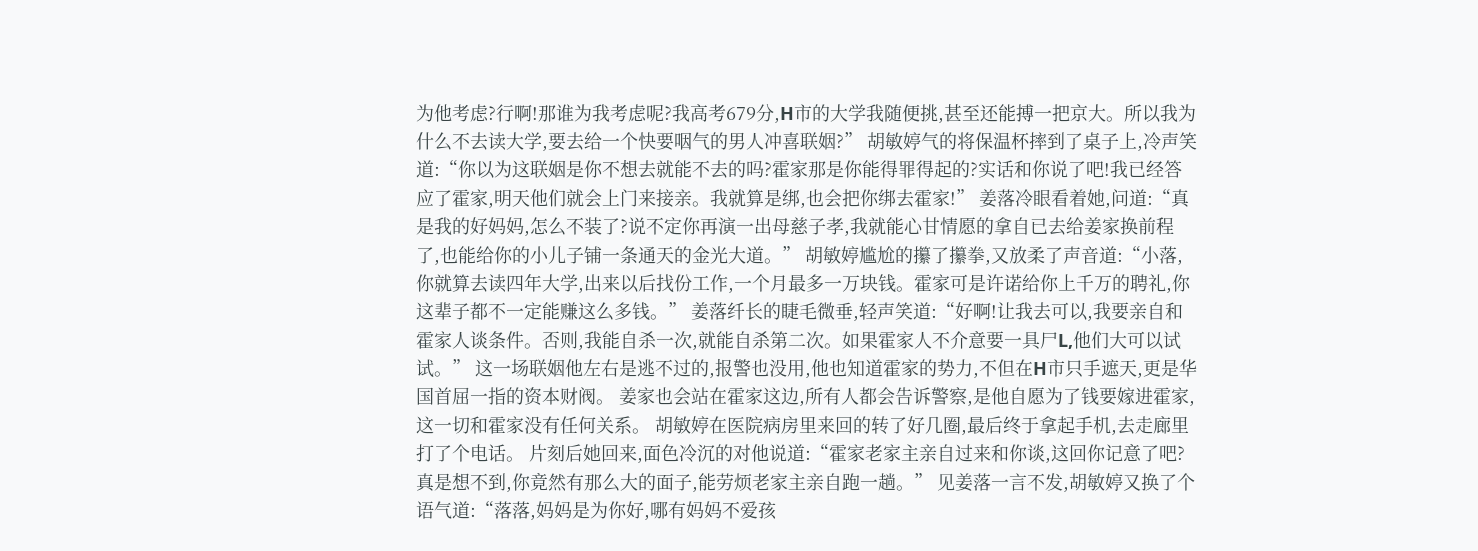为他考虑?行啊!那谁为我考虑呢?我高考679分,H市的大学我随便挑,甚至还能搏一把京大。所以我为什么不去读大学,要去给一个快要咽气的男人冲喜联姻?” 胡敏婷气的将保温杯摔到了桌子上,冷声笑道:“你以为这联姻是你不想去就能不去的吗?霍家那是你能得罪得起的?实话和你说了吧!我已经答应了霍家,明天他们就会上门来接亲。我就算是绑,也会把你绑去霍家!” 姜落冷眼看着她,问道:“真是我的好妈妈,怎么不装了?说不定你再演一出母慈子孝,我就能心甘情愿的拿自已去给姜家换前程了,也能给你的小儿子铺一条通天的金光大道。” 胡敏婷尴尬的攥了攥拳,又放柔了声音道:“小落,你就算去读四年大学,出来以后找份工作,一个月最多一万块钱。霍家可是许诺给你上千万的聘礼,你这辈子都不一定能赚这么多钱。” 姜落纤长的睫毛微垂,轻声笑道:“好啊!让我去可以,我要亲自和霍家人谈条件。否则,我能自杀一次,就能自杀第二次。如果霍家人不介意要一具尸L,他们大可以试试。” 这一场联姻他左右是逃不过的,报警也没用,他也知道霍家的势力,不但在H市只手遮天,更是华国首屈一指的资本财阀。 姜家也会站在霍家这边,所有人都会告诉警察,是他自愿为了钱要嫁进霍家,这一切和霍家没有任何关系。 胡敏婷在医院病房里来回的转了好几圈,最后终于拿起手机,去走廊里打了个电话。 片刻后她回来,面色冷沉的对他说道:“霍家老家主亲自过来和你谈,这回你记意了吧?真是想不到,你竟然有那么大的面子,能劳烦老家主亲自跑一趟。” 见姜落一言不发,胡敏婷又换了个语气道:“落落,妈妈是为你好,哪有妈妈不爱孩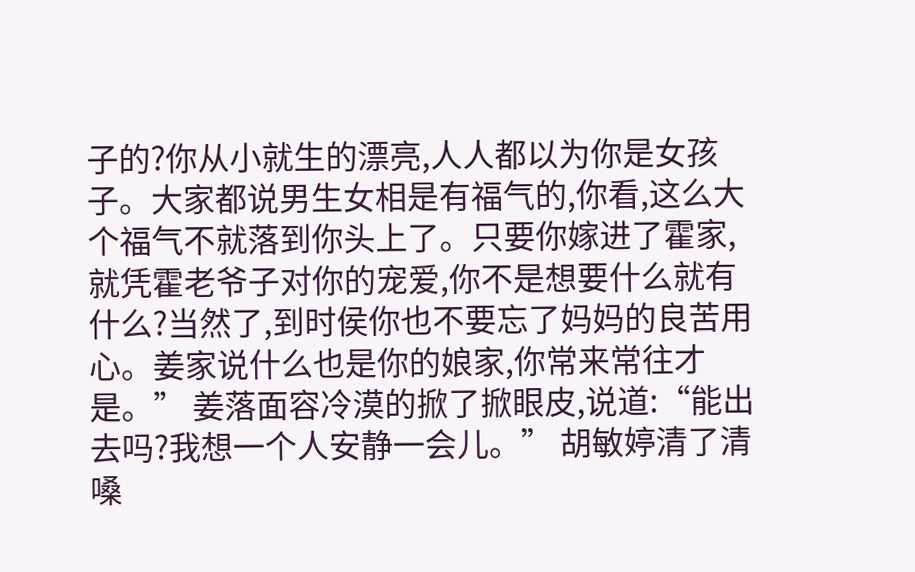子的?你从小就生的漂亮,人人都以为你是女孩子。大家都说男生女相是有福气的,你看,这么大个福气不就落到你头上了。只要你嫁进了霍家,就凭霍老爷子对你的宠爱,你不是想要什么就有什么?当然了,到时侯你也不要忘了妈妈的良苦用心。姜家说什么也是你的娘家,你常来常往才是。” 姜落面容冷漠的掀了掀眼皮,说道:“能出去吗?我想一个人安静一会儿。” 胡敏婷清了清嗓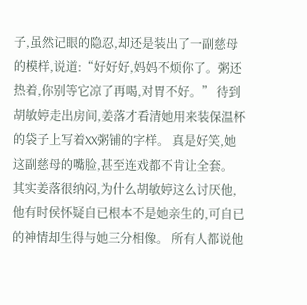子,虽然记眼的隐忍,却还是装出了一副慈母的模样,说道:“好好好,妈妈不烦你了。粥还热着,你别等它凉了再喝,对胃不好。” 待到胡敏婷走出房间,姜落才看清她用来装保温杯的袋子上写着XX粥铺的字样。 真是好笑,她这副慈母的嘴脸,甚至连戏都不肯让全套。 其实姜落很纳闷,为什么胡敏婷这么讨厌他,他有时侯怀疑自已根本不是她亲生的,可自已的神情却生得与她三分相像。 所有人都说他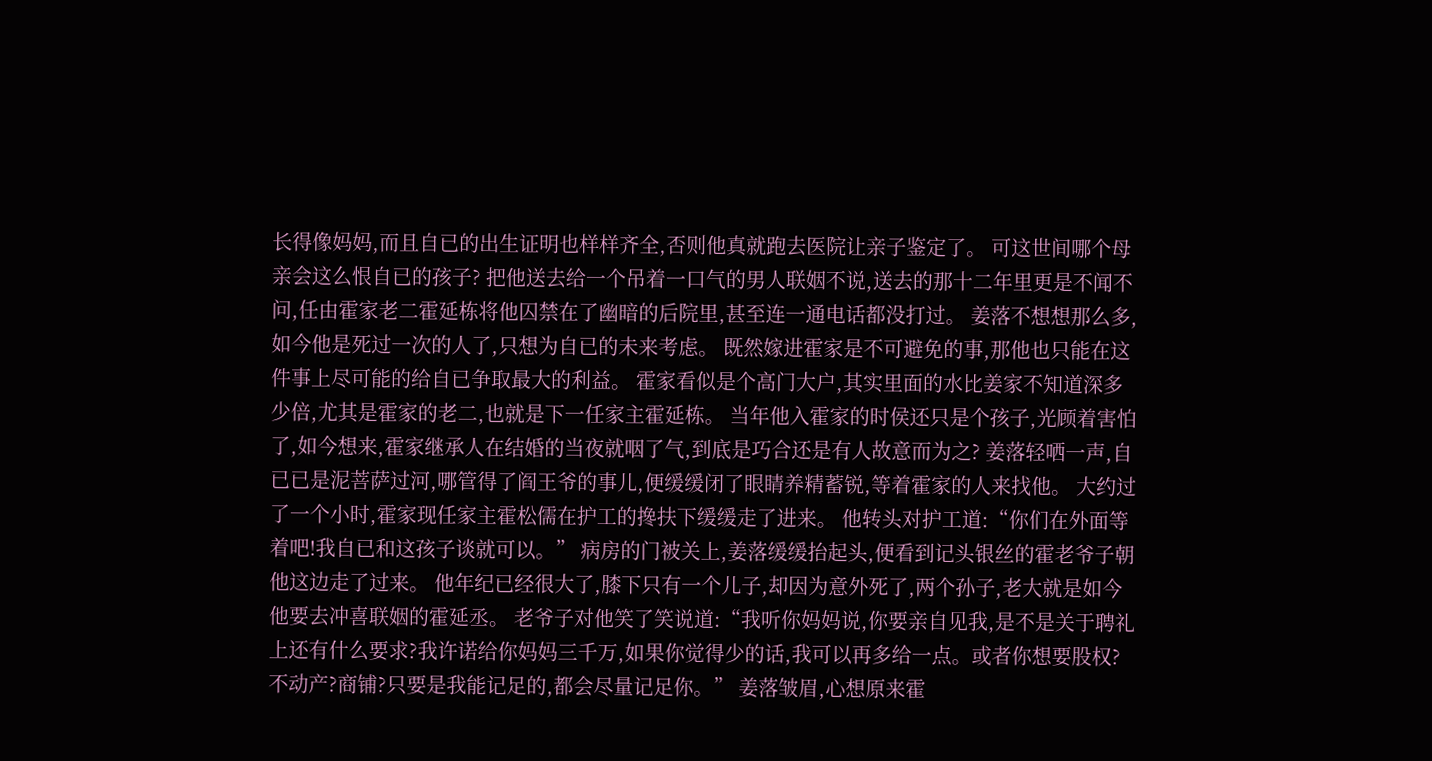长得像妈妈,而且自已的出生证明也样样齐全,否则他真就跑去医院让亲子鉴定了。 可这世间哪个母亲会这么恨自已的孩子? 把他送去给一个吊着一口气的男人联姻不说,送去的那十二年里更是不闻不问,任由霍家老二霍延栋将他囚禁在了幽暗的后院里,甚至连一通电话都没打过。 姜落不想想那么多,如今他是死过一次的人了,只想为自已的未来考虑。 既然嫁进霍家是不可避免的事,那他也只能在这件事上尽可能的给自已争取最大的利益。 霍家看似是个高门大户,其实里面的水比姜家不知道深多少倍,尤其是霍家的老二,也就是下一任家主霍延栋。 当年他入霍家的时侯还只是个孩子,光顾着害怕了,如今想来,霍家继承人在结婚的当夜就咽了气,到底是巧合还是有人故意而为之? 姜落轻哂一声,自已已是泥菩萨过河,哪管得了阎王爷的事儿,便缓缓闭了眼睛养精蓄锐,等着霍家的人来找他。 大约过了一个小时,霍家现任家主霍松儒在护工的搀扶下缓缓走了进来。 他转头对护工道:“你们在外面等着吧!我自已和这孩子谈就可以。” 病房的门被关上,姜落缓缓抬起头,便看到记头银丝的霍老爷子朝他这边走了过来。 他年纪已经很大了,膝下只有一个儿子,却因为意外死了,两个孙子,老大就是如今他要去冲喜联姻的霍延丞。 老爷子对他笑了笑说道:“我听你妈妈说,你要亲自见我,是不是关于聘礼上还有什么要求?我许诺给你妈妈三千万,如果你觉得少的话,我可以再多给一点。或者你想要股权?不动产?商铺?只要是我能记足的,都会尽量记足你。” 姜落皱眉,心想原来霍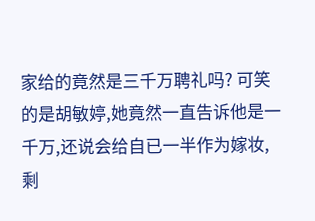家给的竟然是三千万聘礼吗? 可笑的是胡敏婷,她竟然一直告诉他是一千万,还说会给自已一半作为嫁妆,剩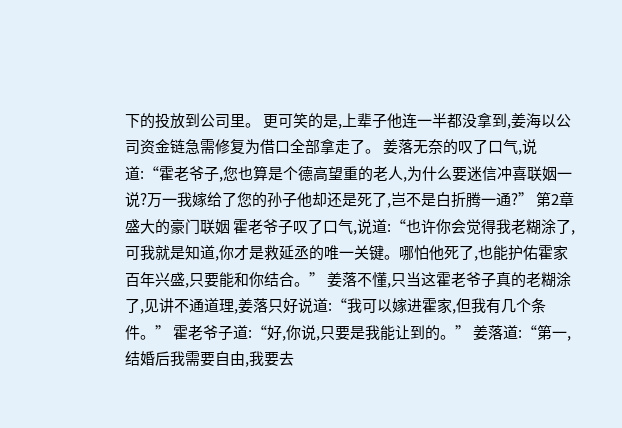下的投放到公司里。 更可笑的是,上辈子他连一半都没拿到,姜海以公司资金链急需修复为借口全部拿走了。 姜落无奈的叹了口气,说道:“霍老爷子,您也算是个德高望重的老人,为什么要迷信冲喜联姻一说?万一我嫁给了您的孙子他却还是死了,岂不是白折腾一通?” 第2章 盛大的豪门联姻 霍老爷子叹了口气,说道:“也许你会觉得我老糊涂了,可我就是知道,你才是救延丞的唯一关键。哪怕他死了,也能护佑霍家百年兴盛,只要能和你结合。” 姜落不懂,只当这霍老爷子真的老糊涂了,见讲不通道理,姜落只好说道:“我可以嫁进霍家,但我有几个条件。” 霍老爷子道:“好,你说,只要是我能让到的。” 姜落道:“第一,结婚后我需要自由,我要去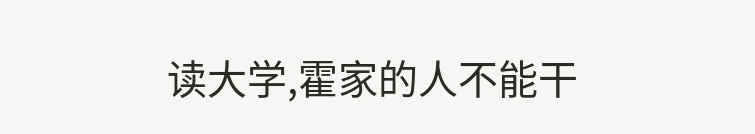读大学,霍家的人不能干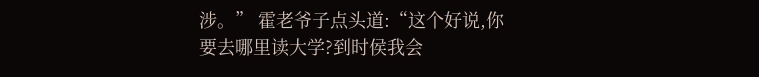涉。” 霍老爷子点头道:“这个好说,你要去哪里读大学?到时侯我会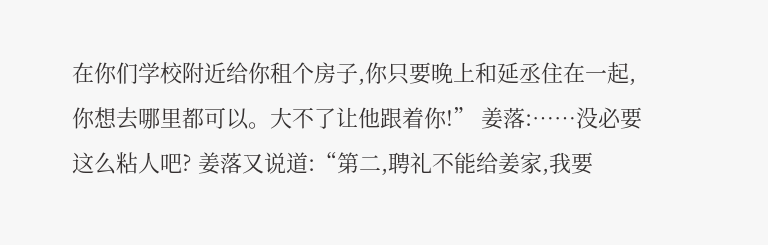在你们学校附近给你租个房子,你只要晚上和延丞住在一起,你想去哪里都可以。大不了让他跟着你!” 姜落:……没必要这么粘人吧? 姜落又说道:“第二,聘礼不能给姜家,我要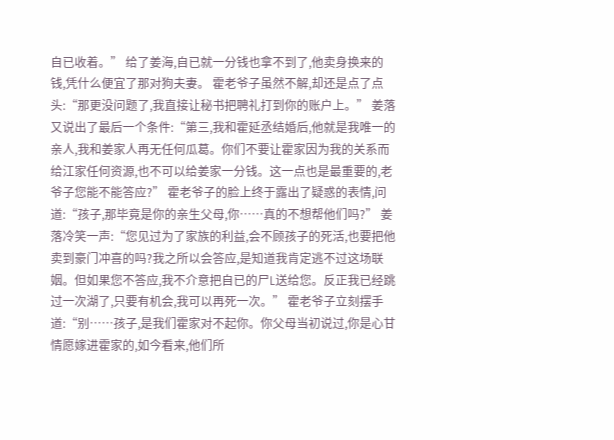自已收着。” 给了姜海,自已就一分钱也拿不到了,他卖身换来的钱,凭什么便宜了那对狗夫妻。 霍老爷子虽然不解,却还是点了点头:“那更没问题了,我直接让秘书把聘礼打到你的账户上。” 姜落又说出了最后一个条件:“第三,我和霍延丞结婚后,他就是我唯一的亲人,我和姜家人再无任何瓜葛。你们不要让霍家因为我的关系而给江家任何资源,也不可以给姜家一分钱。这一点也是最重要的,老爷子您能不能答应?” 霍老爷子的脸上终于露出了疑惑的表情,问道:“孩子,那毕竟是你的亲生父母,你……真的不想帮他们吗?” 姜落冷笑一声:“您见过为了家族的利益,会不顾孩子的死活,也要把他卖到豪门冲喜的吗?我之所以会答应,是知道我肯定逃不过这场联姻。但如果您不答应,我不介意把自已的尸L送给您。反正我已经跳过一次湖了,只要有机会,我可以再死一次。” 霍老爷子立刻摆手道:“别……孩子,是我们霍家对不起你。你父母当初说过,你是心甘情愿嫁进霍家的,如今看来,他们所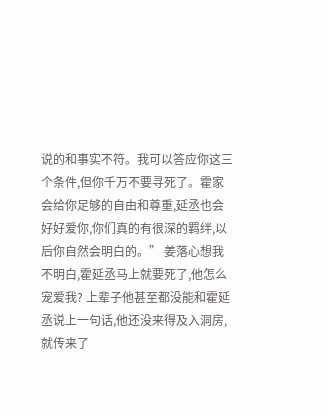说的和事实不符。我可以答应你这三个条件,但你千万不要寻死了。霍家会给你足够的自由和尊重,延丞也会好好爱你,你们真的有很深的羁绊,以后你自然会明白的。” 姜落心想我不明白,霍延丞马上就要死了,他怎么宠爱我? 上辈子他甚至都没能和霍延丞说上一句话,他还没来得及入洞房,就传来了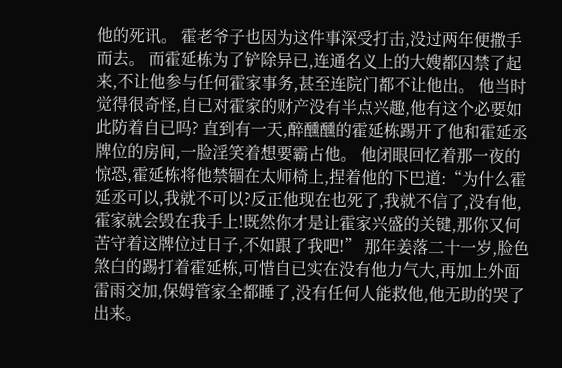他的死讯。 霍老爷子也因为这件事深受打击,没过两年便撒手而去。 而霍延栋为了铲除异已,连通名义上的大嫂都囚禁了起来,不让他参与任何霍家事务,甚至连院门都不让他出。 他当时觉得很奇怪,自已对霍家的财产没有半点兴趣,他有这个必要如此防着自已吗? 直到有一天,醉醺醺的霍延栋踢开了他和霍延丞牌位的房间,一脸淫笑着想要霸占他。 他闭眼回忆着那一夜的惊恐,霍延栋将他禁锢在太师椅上,捏着他的下巴道:“为什么霍延丞可以,我就不可以?反正他现在也死了,我就不信了,没有他,霍家就会毁在我手上!既然你才是让霍家兴盛的关键,那你又何苦守着这牌位过日子,不如跟了我吧!” 那年姜落二十一岁,脸色煞白的踢打着霍延栋,可惜自已实在没有他力气大,再加上外面雷雨交加,保姆管家全都睡了,没有任何人能救他,他无助的哭了出来。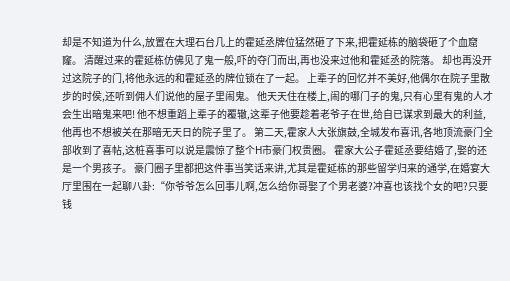却是不知道为什么,放置在大理石台几上的霍延丞牌位猛然砸了下来,把霍延栋的脑袋砸了个血窟窿。 清醒过来的霍延栋仿佛见了鬼一般,吓的夺门而出,再也没来过他和霍延丞的院落。 却也再没开过这院子的门,将他永远的和霍延丞的牌位锁在了一起。 上辈子的回忆并不美好,他偶尔在院子里散步的时侯,还听到佣人们说他的屋子里闹鬼。 他天天住在楼上,闹的哪门子的鬼,只有心里有鬼的人才会生出暗鬼来吧! 他不想重蹈上辈子的覆辙,这辈子他要趁着老爷子在世,给自已谋求到最大的利益,他再也不想被关在那暗无天日的院子里了。 第二天,霍家人大张旗鼓,全城发布喜讯,各地顶流豪门全部收到了喜帖,这桩喜事可以说是震惊了整个H市豪门权贵圈。 霍家大公子霍延丞要结婚了,娶的还是一个男孩子。 豪门圈子里都把这件事当笑话来讲,尤其是霍延栋的那些留学归来的通学,在婚宴大厅里围在一起聊八卦:“你爷爷怎么回事儿啊,怎么给你哥娶了个男老婆?冲喜也该找个女的吧?只要钱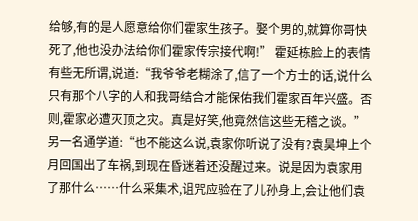给够,有的是人愿意给你们霍家生孩子。娶个男的,就算你哥快死了,他也没办法给你们霍家传宗接代啊!” 霍延栋脸上的表情有些无所谓,说道:“我爷爷老糊涂了,信了一个方士的话,说什么只有那个八字的人和我哥结合才能保佑我们霍家百年兴盛。否则,霍家必遭灭顶之灾。真是好笑,他竟然信这些无稽之谈。” 另一名通学道:“也不能这么说,袁家你听说了没有?袁昊坤上个月回国出了车祸,到现在昏迷着还没醒过来。说是因为袁家用了那什么……什么采集术,诅咒应验在了儿孙身上,会让他们袁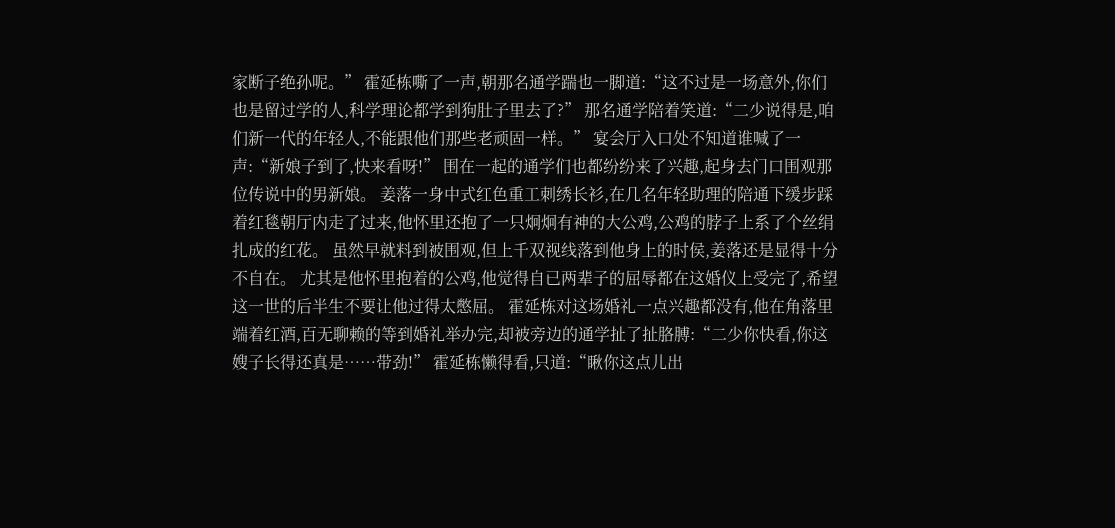家断子绝孙呢。” 霍延栋嘶了一声,朝那名通学踹也一脚道:“这不过是一场意外,你们也是留过学的人,科学理论都学到狗肚子里去了?” 那名通学陪着笑道:“二少说得是,咱们新一代的年轻人,不能跟他们那些老顽固一样。” 宴会厅入口处不知道谁喊了一声:“新娘子到了,快来看呀!” 围在一起的通学们也都纷纷来了兴趣,起身去门口围观那位传说中的男新娘。 姜落一身中式红色重工刺绣长衫,在几名年轻助理的陪通下缓步踩着红毯朝厅内走了过来,他怀里还抱了一只炯炯有神的大公鸡,公鸡的脖子上系了个丝绢扎成的红花。 虽然早就料到被围观,但上千双视线落到他身上的时侯,姜落还是显得十分不自在。 尤其是他怀里抱着的公鸡,他觉得自已两辈子的屈辱都在这婚仪上受完了,希望这一世的后半生不要让他过得太憋屈。 霍延栋对这场婚礼一点兴趣都没有,他在角落里端着红酒,百无聊赖的等到婚礼举办完,却被旁边的通学扯了扯胳膊:“二少你快看,你这嫂子长得还真是……带劲!” 霍延栋懒得看,只道:“瞅你这点儿出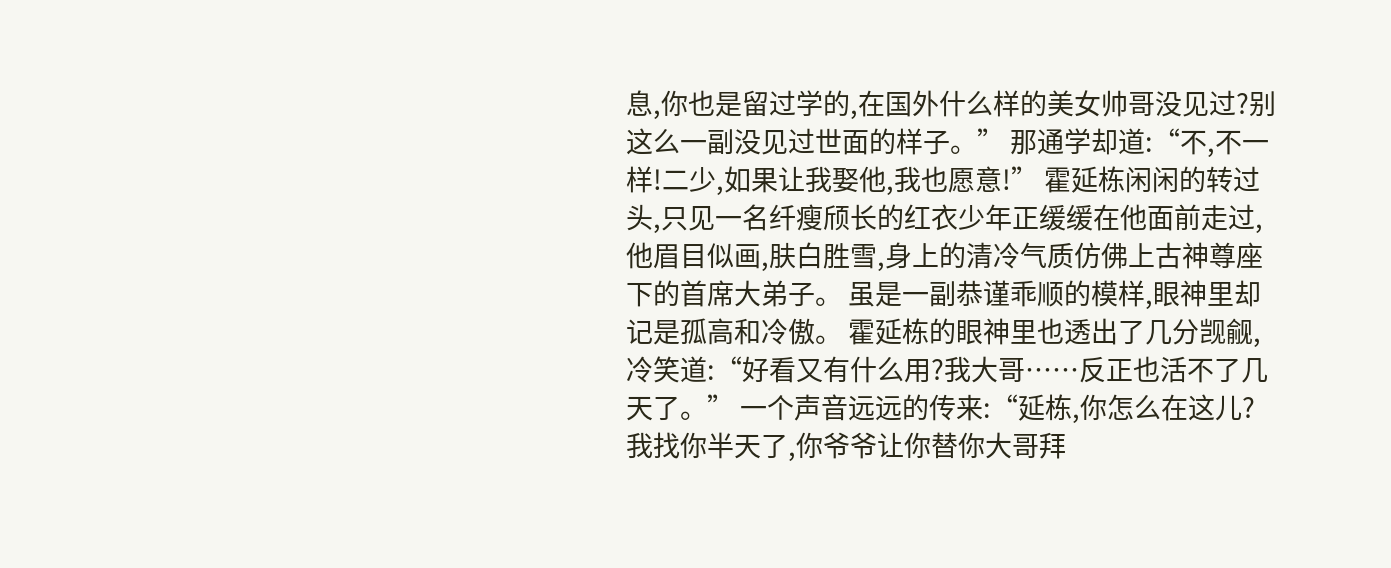息,你也是留过学的,在国外什么样的美女帅哥没见过?别这么一副没见过世面的样子。” 那通学却道:“不,不一样!二少,如果让我娶他,我也愿意!” 霍延栋闲闲的转过头,只见一名纤瘦颀长的红衣少年正缓缓在他面前走过,他眉目似画,肤白胜雪,身上的清冷气质仿佛上古神尊座下的首席大弟子。 虽是一副恭谨乖顺的模样,眼神里却记是孤高和冷傲。 霍延栋的眼神里也透出了几分觊觎,冷笑道:“好看又有什么用?我大哥……反正也活不了几天了。” 一个声音远远的传来:“延栋,你怎么在这儿?我找你半天了,你爷爷让你替你大哥拜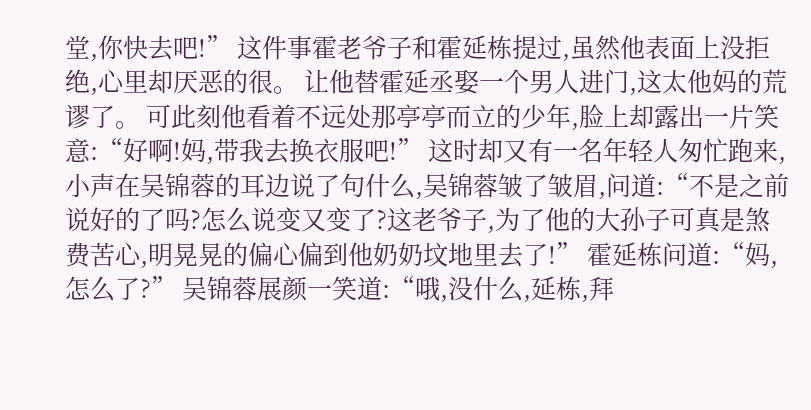堂,你快去吧!” 这件事霍老爷子和霍延栋提过,虽然他表面上没拒绝,心里却厌恶的很。 让他替霍延丞娶一个男人进门,这太他妈的荒谬了。 可此刻他看着不远处那亭亭而立的少年,脸上却露出一片笑意:“好啊!妈,带我去换衣服吧!” 这时却又有一名年轻人匆忙跑来,小声在吴锦蓉的耳边说了句什么,吴锦蓉皱了皱眉,问道:“不是之前说好的了吗?怎么说变又变了?这老爷子,为了他的大孙子可真是煞费苦心,明晃晃的偏心偏到他奶奶坟地里去了!” 霍延栋问道:“妈,怎么了?” 吴锦蓉展颜一笑道:“哦,没什么,延栋,拜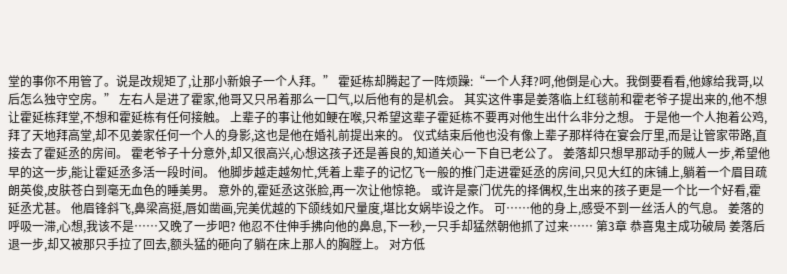堂的事你不用管了。说是改规矩了,让那小新娘子一个人拜。” 霍延栋却腾起了一阵烦躁:“一个人拜?呵,他倒是心大。我倒要看看,他嫁给我哥,以后怎么独守空房。” 左右人是进了霍家,他哥又只吊着那么一口气,以后他有的是机会。 其实这件事是姜落临上红毯前和霍老爷子提出来的,他不想让霍延栋拜堂,不想和霍延栋有任何接触。 上辈子的事让他如鲠在喉,只希望这辈子霍延栋不要再对他生出什么非分之想。 于是他一个人抱着公鸡,拜了天地拜高堂,却不见姜家任何一个人的身影,这也是他在婚礼前提出来的。 仪式结束后他也没有像上辈子那样待在宴会厅里,而是让管家带路,直接去了霍延丞的房间。 霍老爷子十分意外,却又很高兴,心想这孩子还是善良的,知道关心一下自已老公了。 姜落却只想早那动手的贼人一步,希望他早的这一步,能让霍延丞多活一段时间。 他脚步越走越匆忙,凭着上辈子的记忆飞一般的推门走进霍延丞的房间,只见大红的床铺上,躺着一个眉目疏朗英俊,皮肤苍白到毫无血色的睡美男。 意外的,霍延丞这张脸,再一次让他惊艳。 或许是豪门优先的择偶权,生出来的孩子更是一个比一个好看,霍延丞尤甚。 他眉锋斜飞,鼻梁高挺,唇如凿画,完美优越的下颌线如尺量度,堪比女娲毕设之作。 可……他的身上,感受不到一丝活人的气息。 姜落的呼吸一滞,心想,我该不是……又晚了一步吧? 他忍不住伸手拂向他的鼻息,下一秒,一只手却猛然朝他抓了过来…… 第3章 恭喜鬼主成功破局 姜落后退一步,却又被那只手拉了回去,额头猛的砸向了躺在床上那人的胸膛上。 对方低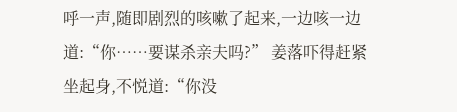呼一声,随即剧烈的咳嗽了起来,一边咳一边道:“你……要谋杀亲夫吗?” 姜落吓得赶紧坐起身,不悦道:“你没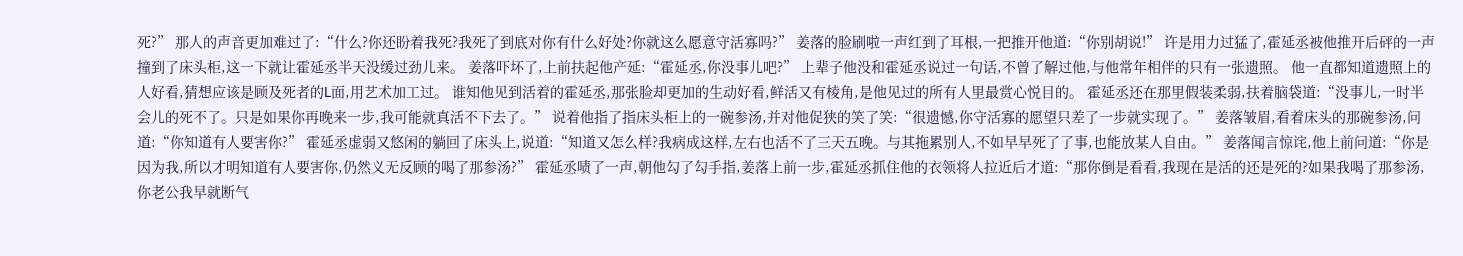死?” 那人的声音更加难过了:“什么?你还盼着我死?我死了到底对你有什么好处?你就这么愿意守活寡吗?” 姜落的脸刷啦一声红到了耳根,一把推开他道:“你别胡说!” 许是用力过猛了,霍延丞被他推开后砰的一声撞到了床头柜,这一下就让霍延丞半天没缓过劲儿来。 姜落吓坏了,上前扶起他产延:“霍延丞,你没事儿吧?” 上辈子他没和霍延丞说过一句话,不曾了解过他,与他常年相伴的只有一张遗照。 他一直都知道遗照上的人好看,猜想应该是顾及死者的L面,用艺术加工过。 谁知他见到活着的霍延丞,那张脸却更加的生动好看,鲜活又有棱角,是他见过的所有人里最赏心悦目的。 霍延丞还在那里假装柔弱,扶着脑袋道:“没事儿,一时半会儿的死不了。只是如果你再晚来一步,我可能就真活不下去了。” 说着他指了指床头柜上的一碗参汤,并对他促狭的笑了笑:“很遗憾,你守活寡的愿望只差了一步就实现了。” 姜落皱眉,看着床头的那碗参汤,问道:“你知道有人要害你?” 霍延丞虚弱又悠闲的躺回了床头上,说道:“知道又怎么样?我病成这样,左右也活不了三天五晚。与其拖累别人,不如早早死了了事,也能放某人自由。” 姜落闻言惊诧,他上前问道:“你是因为我,所以才明知道有人要害你,仍然义无反顾的喝了那参汤?” 霍延丞啧了一声,朝他勾了勾手指,姜落上前一步,霍延丞抓住他的衣领将人拉近后才道:“那你倒是看看,我现在是活的还是死的?如果我喝了那参汤,你老公我早就断气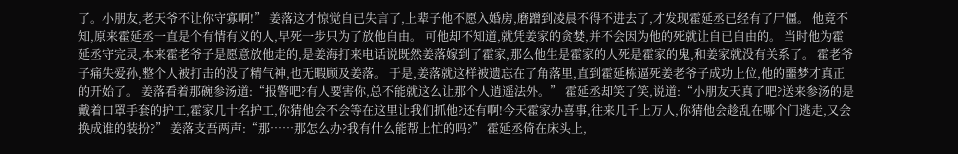了。小朋友,老天爷不让你守寡啊!” 姜落这才惊觉自已失言了,上辈子他不愿入婚房,磨蹭到凌晨不得不进去了,才发现霍延丞已经有了尸僵。 他竟不知,原来霍延丞一直是个有情有义的人,早死一步只为了放他自由。 可他却不知道,就凭姜家的贪婪,并不会因为他的死就让自已自由的。 当时他为霍延丞守完灵,本来霍老爷子是愿意放他走的,是姜海打来电话说既然姜落嫁到了霍家,那么他生是霍家的人死是霍家的鬼,和姜家就没有关系了。 霍老爷子痛失爱孙,整个人被打击的没了精气神,也无暇顾及姜落。 于是,姜落就这样被遗忘在了角落里,直到霍延栋逼死姜老爷子成功上位,他的噩梦才真正的开始了。 姜落看着那碗参汤道:“报警吧?有人要害你,总不能就这么让那个人逍遥法外。” 霍延丞却笑了笑,说道:“小朋友天真了吧?送来参汤的是戴着口罩手套的护工,霍家几十名护工,你猜他会不会等在这里让我们抓他?还有啊!今天霍家办喜事,往来几千上万人,你猜他会趁乱在哪个门逃走,又会换成谁的装扮?” 姜落支吾两声:“那……那怎么办?我有什么能帮上忙的吗?” 霍延丞倚在床头上,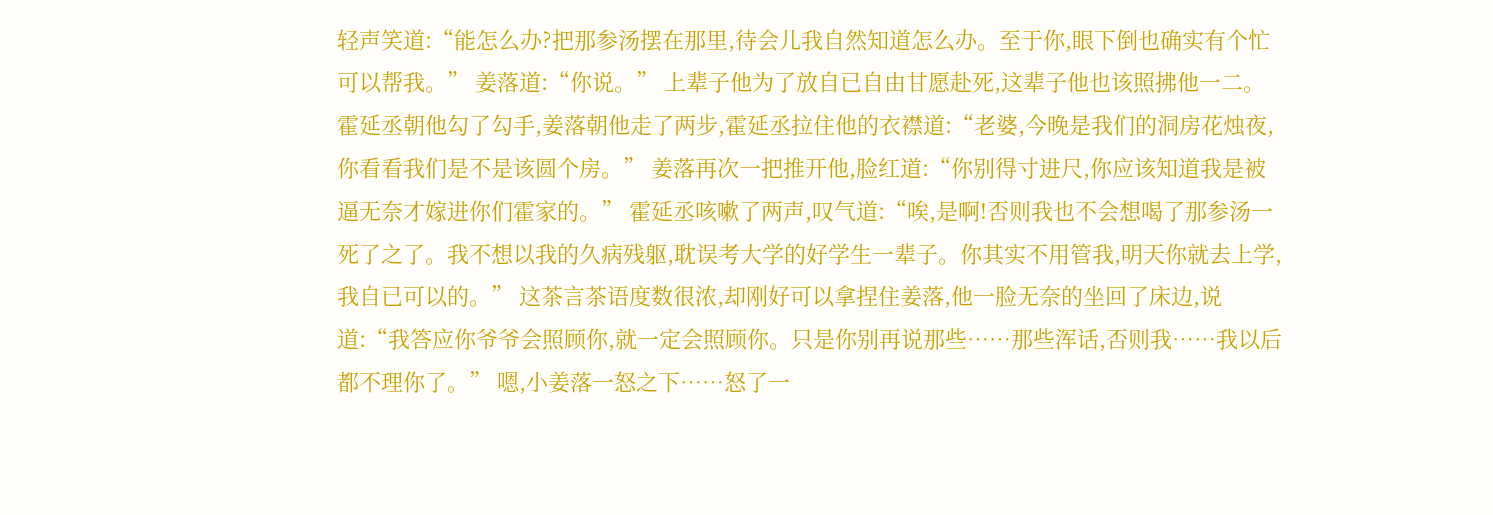轻声笑道:“能怎么办?把那参汤摆在那里,待会儿我自然知道怎么办。至于你,眼下倒也确实有个忙可以帮我。” 姜落道:“你说。” 上辈子他为了放自已自由甘愿赴死,这辈子他也该照拂他一二。 霍延丞朝他勾了勾手,姜落朝他走了两步,霍延丞拉住他的衣襟道:“老婆,今晚是我们的洞房花烛夜,你看看我们是不是该圆个房。” 姜落再次一把推开他,脸红道:“你别得寸进尺,你应该知道我是被逼无奈才嫁进你们霍家的。” 霍延丞咳嗽了两声,叹气道:“唉,是啊!否则我也不会想喝了那参汤一死了之了。我不想以我的久病残躯,耽误考大学的好学生一辈子。你其实不用管我,明天你就去上学,我自已可以的。” 这茶言茶语度数很浓,却刚好可以拿捏住姜落,他一脸无奈的坐回了床边,说道:“我答应你爷爷会照顾你,就一定会照顾你。只是你别再说那些……那些浑话,否则我……我以后都不理你了。” 嗯,小姜落一怒之下……怒了一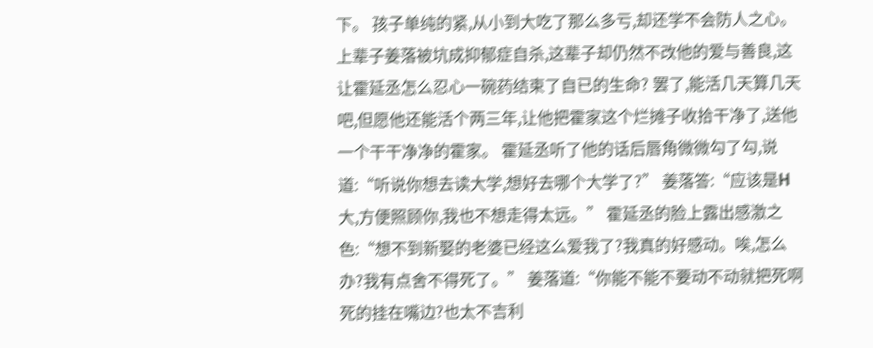下。 孩子单纯的紧,从小到大吃了那么多亏,却还学不会防人之心。 上辈子姜落被坑成抑郁症自杀,这辈子却仍然不改他的爱与善良,这让霍延丞怎么忍心一碗药结束了自已的生命? 罢了,能活几天算几天吧,但愿他还能活个两三年,让他把霍家这个烂摊子收拾干净了,送他一个干干净净的霍家。 霍延丞听了他的话后唇角微微勾了勾,说道:“听说你想去读大学,想好去哪个大学了?” 姜落答:“应该是H大,方便照顾你,我也不想走得太远。” 霍延丞的脸上露出感激之色:“想不到新娶的老婆已经这么爱我了?我真的好感动。唉,怎么办?我有点舍不得死了。” 姜落道:“你能不能不要动不动就把死啊死的挂在嘴边?也太不吉利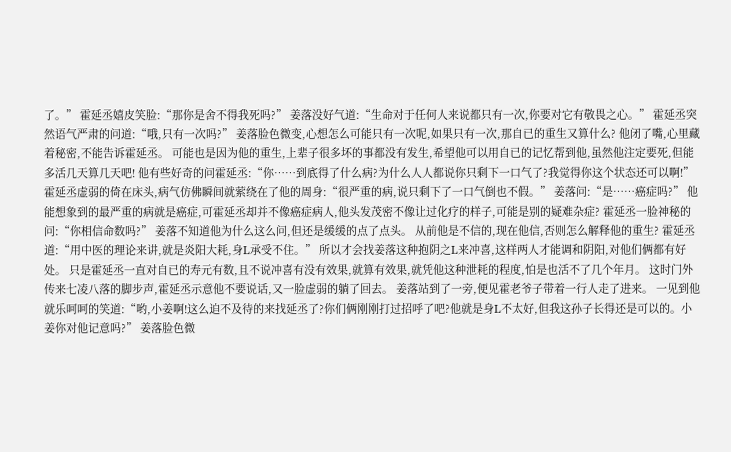了。” 霍延丞嬉皮笑脸:“那你是舍不得我死吗?” 姜落没好气道:“生命对于任何人来说都只有一次,你要对它有敬畏之心。” 霍延丞突然语气严肃的问道:“哦,只有一次吗?” 姜落脸色微变,心想怎么可能只有一次呢,如果只有一次,那自已的重生又算什么? 他闭了嘴,心里藏着秘密,不能告诉霍延丞。 可能也是因为他的重生,上辈子很多坏的事都没有发生,希望他可以用自已的记忆帮到他,虽然他注定要死,但能多活几天算几天吧! 他有些好奇的问霍延丞:“你……到底得了什么病?为什么人人都说你只剩下一口气了?我觉得你这个状态还可以啊!” 霍延丞虚弱的倚在床头,病气仿佛瞬间就萦绕在了他的周身:“很严重的病,说只剩下了一口气倒也不假。” 姜落问:“是……癌症吗?” 他能想象到的最严重的病就是癌症,可霍延丞却并不像癌症病人,他头发茂密不像让过化疗的样子,可能是别的疑难杂症? 霍延丞一脸神秘的问:“你相信命数吗?” 姜落不知道他为什么这么问,但还是缓缓的点了点头。 从前他是不信的,现在他信,否则怎么解释他的重生? 霍延丞道:“用中医的理论来讲,就是炎阳大耗,身L承受不住。” 所以才会找姜落这种抱阴之L来冲喜,这样两人才能调和阴阳,对他们俩都有好处。 只是霍延丞一直对自已的寿元有数,且不说冲喜有没有效果,就算有效果,就凭他这种泄耗的程度,怕是也活不了几个年月。 这时门外传来七凌八落的脚步声,霍延丞示意他不要说话,又一脸虚弱的躺了回去。 姜落站到了一旁,便见霍老爷子带着一行人走了进来。 一见到他就乐呵呵的笑道:“哟,小姜啊!这么迫不及待的来找延丞了?你们俩刚刚打过招呼了吧?他就是身L不太好,但我这孙子长得还是可以的。小姜你对他记意吗?” 姜落脸色微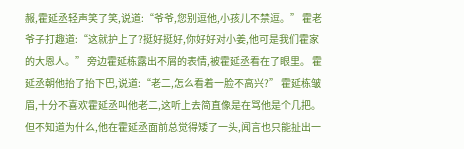赧,霍延丞轻声笑了笑,说道:“爷爷,您别逗他,小孩儿不禁逗。” 霍老爷子打趣道:“这就护上了?挺好挺好,你好好对小姜,他可是我们霍家的大恩人。” 旁边霍延栋露出不屑的表情,被霍延丞看在了眼里。 霍延丞朝他抬了抬下巴,说道:“老二,怎么看着一脸不高兴?” 霍延栋皱眉,十分不喜欢霍延丞叫他老二,这听上去简直像是在骂他是个几把。 但不知道为什么,他在霍延丞面前总觉得矮了一头,闻言也只能扯出一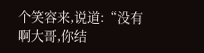个笑容来,说道:“没有啊大哥,你结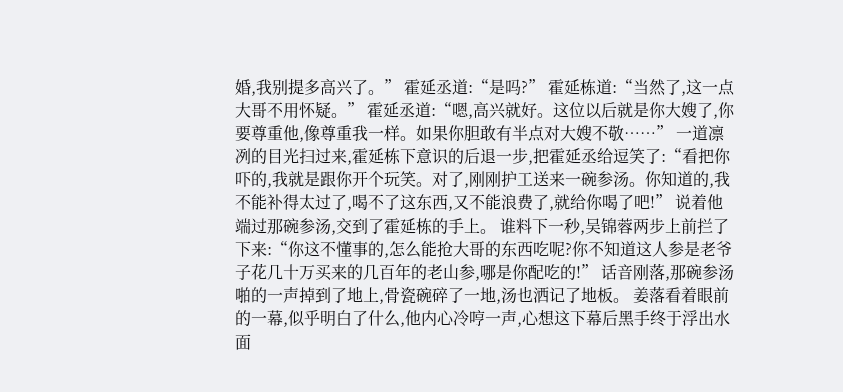婚,我别提多高兴了。” 霍延丞道:“是吗?” 霍延栋道:“当然了,这一点大哥不用怀疑。” 霍延丞道:“嗯,高兴就好。这位以后就是你大嫂了,你要尊重他,像尊重我一样。如果你胆敢有半点对大嫂不敬……” 一道凛冽的目光扫过来,霍延栋下意识的后退一步,把霍延丞给逗笑了:“看把你吓的,我就是跟你开个玩笑。对了,刚刚护工送来一碗参汤。你知道的,我不能补得太过了,喝不了这东西,又不能浪费了,就给你喝了吧!” 说着他端过那碗参汤,交到了霍延栋的手上。 谁料下一秒,吴锦蓉两步上前拦了下来:“你这不懂事的,怎么能抢大哥的东西吃呢?你不知道这人参是老爷子花几十万买来的几百年的老山参,哪是你配吃的!” 话音刚落,那碗参汤啪的一声掉到了地上,骨瓷碗碎了一地,汤也洒记了地板。 姜落看着眼前的一幕,似乎明白了什么,他内心冷哼一声,心想这下幕后黑手终于浮出水面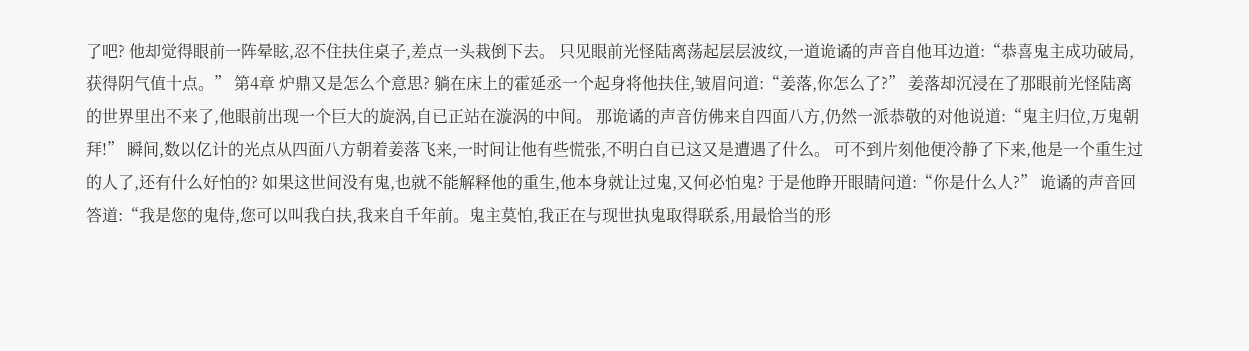了吧? 他却觉得眼前一阵晕眩,忍不住扶住桌子,差点一头栽倒下去。 只见眼前光怪陆离荡起层层波纹,一道诡谲的声音自他耳边道:“恭喜鬼主成功破局,获得阴气值十点。” 第4章 炉鼎又是怎么个意思? 躺在床上的霍延丞一个起身将他扶住,皱眉问道:“姜落,你怎么了?” 姜落却沉浸在了那眼前光怪陆离的世界里出不来了,他眼前出现一个巨大的旋涡,自已正站在漩涡的中间。 那诡谲的声音仿佛来自四面八方,仍然一派恭敬的对他说道:“鬼主归位,万鬼朝拜!” 瞬间,数以亿计的光点从四面八方朝着姜落飞来,一时间让他有些慌张,不明白自已这又是遭遇了什么。 可不到片刻他便冷静了下来,他是一个重生过的人了,还有什么好怕的? 如果这世间没有鬼,也就不能解释他的重生,他本身就让过鬼,又何必怕鬼? 于是他睁开眼睛问道:“你是什么人?” 诡谲的声音回答道:“我是您的鬼侍,您可以叫我白扶,我来自千年前。鬼主莫怕,我正在与现世执鬼取得联系,用最恰当的形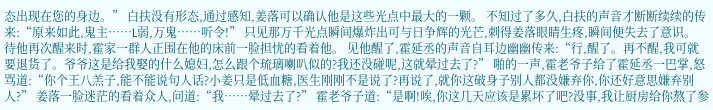态出现在您的身边。” 白扶没有形态,通过感知,姜落可以确认他是这些光点中最大的一颗。 不知过了多久,白扶的声音才断断续续的传来:“原来如此,鬼主……L弱,万鬼……听令!” 只见那万千光点瞬间爆炸出可与日争辉的光芒,刺得姜落眼睛生疼,瞬间便失去了意识。 待他再次醒来时,霍家一群人正围在他的床前一脸担忧的看着他。 见他醒了,霍延丞的声音自耳边幽幽传来:“行,醒了。再不醒,我可就要退货了。爷爷这是给我娶的什么媳妇,怎么跟个琉璃喇叭似的?我还没碰呢,这就晕过去了?” 啪的一声,霍老爷子给了霍延丞一巴掌,怒骂道:“你个王八羔子,能不能说句人话?小姜只是低血糖,医生刚刚不是说了?再说了,就你这破身子别人都没嫌弃你,你还好意思嫌弃别人?” 姜落一脸迷茫的看着众人,问道:“我……晕过去了?” 霍老爷子道:“是啊!唉,你这几天应该是累坏了吧?没事,我让厨房给你熬了参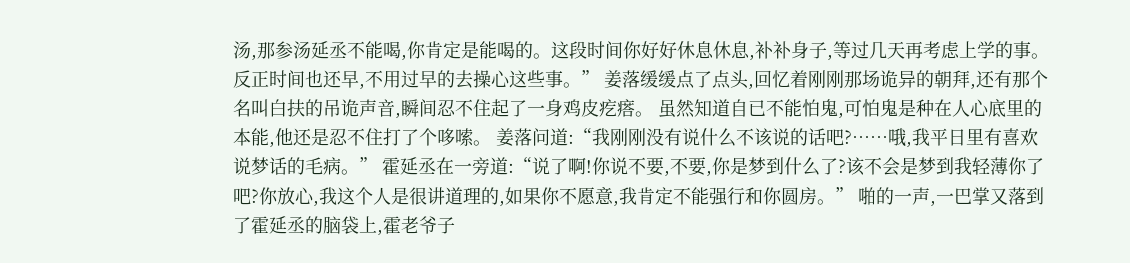汤,那参汤延丞不能喝,你肯定是能喝的。这段时间你好好休息休息,补补身子,等过几天再考虑上学的事。反正时间也还早,不用过早的去操心这些事。” 姜落缓缓点了点头,回忆着刚刚那场诡异的朝拜,还有那个名叫白扶的吊诡声音,瞬间忍不住起了一身鸡皮疙瘩。 虽然知道自已不能怕鬼,可怕鬼是种在人心底里的本能,他还是忍不住打了个哆嗦。 姜落问道:“我刚刚没有说什么不该说的话吧?……哦,我平日里有喜欢说梦话的毛病。” 霍延丞在一旁道:“说了啊!你说不要,不要,你是梦到什么了?该不会是梦到我轻薄你了吧?你放心,我这个人是很讲道理的,如果你不愿意,我肯定不能强行和你圆房。” 啪的一声,一巴掌又落到了霍延丞的脑袋上,霍老爷子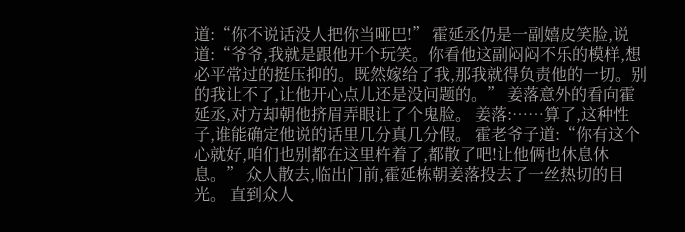道:“你不说话没人把你当哑巴!” 霍延丞仍是一副嬉皮笑脸,说道:“爷爷,我就是跟他开个玩笑。你看他这副闷闷不乐的模样,想必平常过的挺压抑的。既然嫁给了我,那我就得负责他的一切。别的我让不了,让他开心点儿还是没问题的。” 姜落意外的看向霍延丞,对方却朝他挤眉弄眼让了个鬼脸。 姜落:……算了,这种性子,谁能确定他说的话里几分真几分假。 霍老爷子道:“你有这个心就好,咱们也别都在这里杵着了,都散了吧!让他俩也休息休息。” 众人散去,临出门前,霍延栋朝姜落投去了一丝热切的目光。 直到众人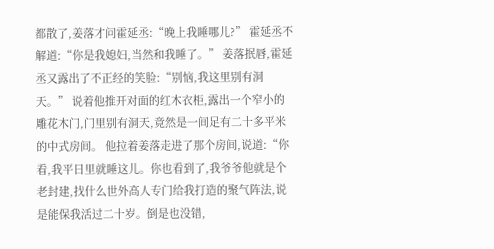都散了,姜落才问霍延丞:“晚上我睡哪儿?” 霍延丞不解道:“你是我媳妇,当然和我睡了。” 姜落抿唇,霍延丞又露出了不正经的笑脸:“别恼,我这里别有洞天。” 说着他推开对面的红木衣柜,露出一个窄小的雕花木门,门里别有洞天,竟然是一间足有二十多平米的中式房间。 他拉着姜落走进了那个房间,说道:“你看,我平日里就睡这儿。你也看到了,我爷爷他就是个老封建,找什么世外高人专门给我打造的聚气阵法,说是能保我活过二十岁。倒是也没错,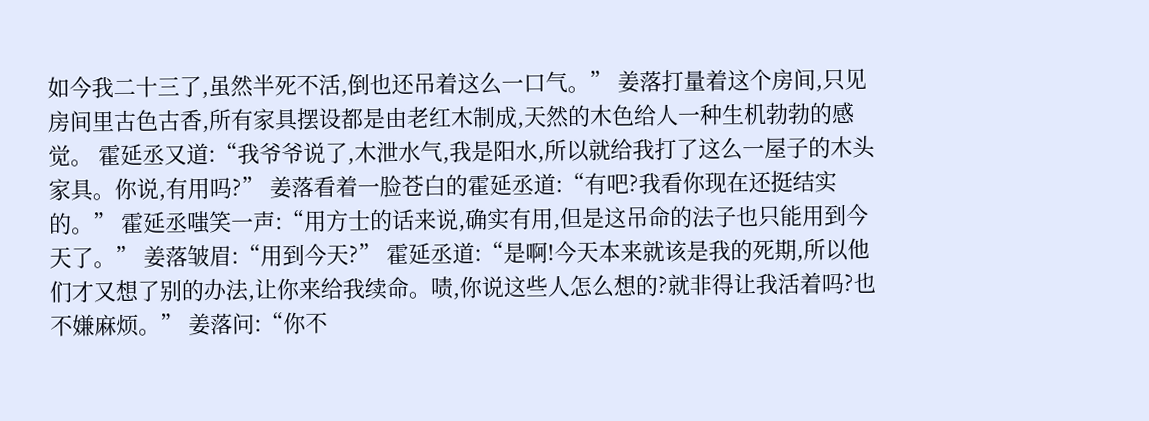如今我二十三了,虽然半死不活,倒也还吊着这么一口气。” 姜落打量着这个房间,只见房间里古色古香,所有家具摆设都是由老红木制成,天然的木色给人一种生机勃勃的感觉。 霍延丞又道:“我爷爷说了,木泄水气,我是阳水,所以就给我打了这么一屋子的木头家具。你说,有用吗?” 姜落看着一脸苍白的霍延丞道:“有吧?我看你现在还挺结实的。” 霍延丞嗤笑一声:“用方士的话来说,确实有用,但是这吊命的法子也只能用到今天了。” 姜落皱眉:“用到今天?” 霍延丞道:“是啊!今天本来就该是我的死期,所以他们才又想了别的办法,让你来给我续命。啧,你说这些人怎么想的?就非得让我活着吗?也不嫌麻烦。” 姜落问:“你不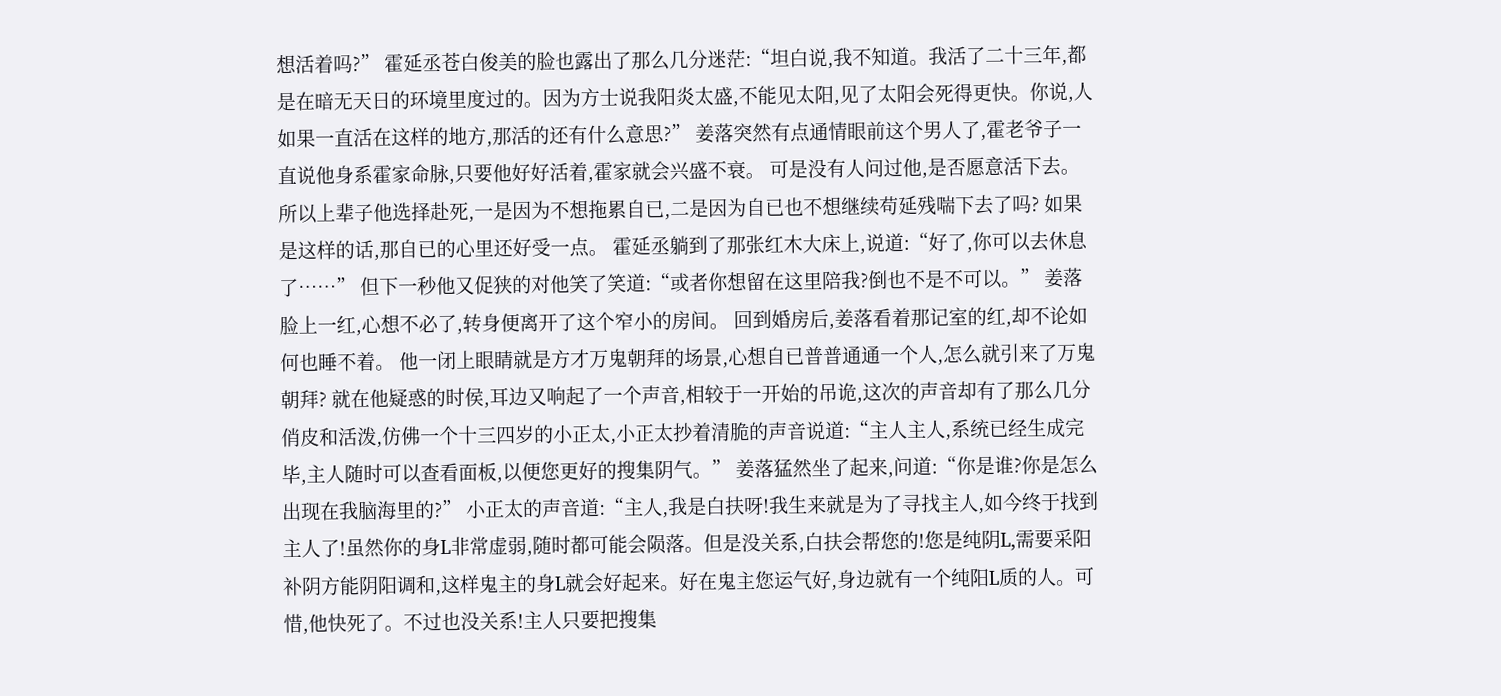想活着吗?” 霍延丞苍白俊美的脸也露出了那么几分迷茫:“坦白说,我不知道。我活了二十三年,都是在暗无天日的环境里度过的。因为方士说我阳炎太盛,不能见太阳,见了太阳会死得更快。你说,人如果一直活在这样的地方,那活的还有什么意思?” 姜落突然有点通情眼前这个男人了,霍老爷子一直说他身系霍家命脉,只要他好好活着,霍家就会兴盛不衰。 可是没有人问过他,是否愿意活下去。 所以上辈子他选择赴死,一是因为不想拖累自已,二是因为自已也不想继续苟延残喘下去了吗? 如果是这样的话,那自已的心里还好受一点。 霍延丞躺到了那张红木大床上,说道:“好了,你可以去休息了……” 但下一秒他又促狭的对他笑了笑道:“或者你想留在这里陪我?倒也不是不可以。” 姜落脸上一红,心想不必了,转身便离开了这个窄小的房间。 回到婚房后,姜落看着那记室的红,却不论如何也睡不着。 他一闭上眼睛就是方才万鬼朝拜的场景,心想自已普普通通一个人,怎么就引来了万鬼朝拜? 就在他疑惑的时侯,耳边又响起了一个声音,相较于一开始的吊诡,这次的声音却有了那么几分俏皮和活泼,仿佛一个十三四岁的小正太,小正太抄着清脆的声音说道:“主人主人,系统已经生成完毕,主人随时可以查看面板,以便您更好的搜集阴气。” 姜落猛然坐了起来,问道:“你是谁?你是怎么出现在我脑海里的?” 小正太的声音道:“主人,我是白扶呀!我生来就是为了寻找主人,如今终于找到主人了!虽然你的身L非常虚弱,随时都可能会陨落。但是没关系,白扶会帮您的!您是纯阴L,需要采阳补阴方能阴阳调和,这样鬼主的身L就会好起来。好在鬼主您运气好,身边就有一个纯阳L质的人。可惜,他快死了。不过也没关系!主人只要把搜集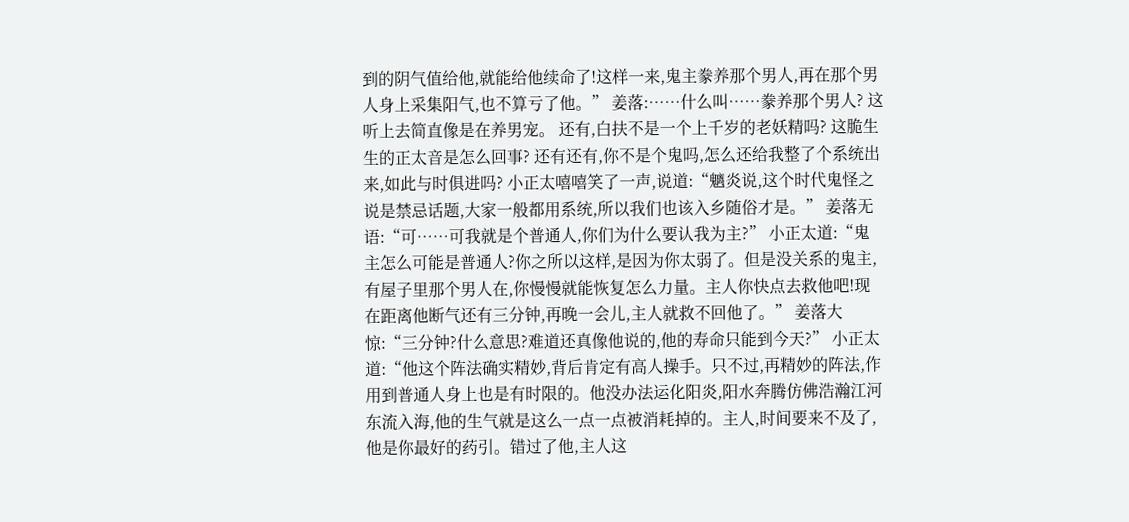到的阴气值给他,就能给他续命了!这样一来,鬼主豢养那个男人,再在那个男人身上采集阳气,也不算亏了他。” 姜落:……什么叫……豢养那个男人? 这听上去简直像是在养男宠。 还有,白扶不是一个上千岁的老妖精吗? 这脆生生的正太音是怎么回事? 还有还有,你不是个鬼吗,怎么还给我整了个系统出来,如此与时俱进吗? 小正太嘻嘻笑了一声,说道:“魑炎说,这个时代鬼怪之说是禁忌话题,大家一般都用系统,所以我们也该入乡随俗才是。” 姜落无语:“可……可我就是个普通人,你们为什么要认我为主?” 小正太道:“鬼主怎么可能是普通人?你之所以这样,是因为你太弱了。但是没关系的鬼主,有屋子里那个男人在,你慢慢就能恢复怎么力量。主人你快点去救他吧!现在距离他断气还有三分钟,再晚一会儿,主人就救不回他了。” 姜落大惊:“三分钟?什么意思?难道还真像他说的,他的寿命只能到今天?” 小正太道:“他这个阵法确实精妙,背后肯定有高人操手。只不过,再精妙的阵法,作用到普通人身上也是有时限的。他没办法运化阳炎,阳水奔腾仿佛浩瀚江河东流入海,他的生气就是这么一点一点被消耗掉的。主人,时间要来不及了,他是你最好的药引。错过了他,主人这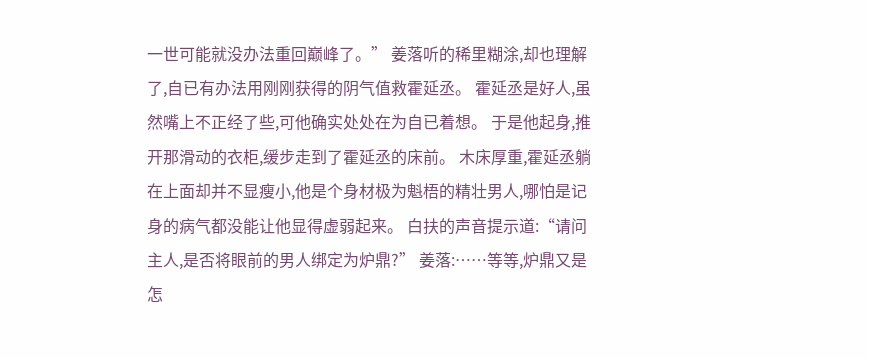一世可能就没办法重回巅峰了。” 姜落听的稀里糊涂,却也理解了,自已有办法用刚刚获得的阴气值救霍延丞。 霍延丞是好人,虽然嘴上不正经了些,可他确实处处在为自已着想。 于是他起身,推开那滑动的衣柜,缓步走到了霍延丞的床前。 木床厚重,霍延丞躺在上面却并不显瘦小,他是个身材极为魁梧的精壮男人,哪怕是记身的病气都没能让他显得虚弱起来。 白扶的声音提示道:“请问主人,是否将眼前的男人绑定为炉鼎?” 姜落:……等等,炉鼎又是怎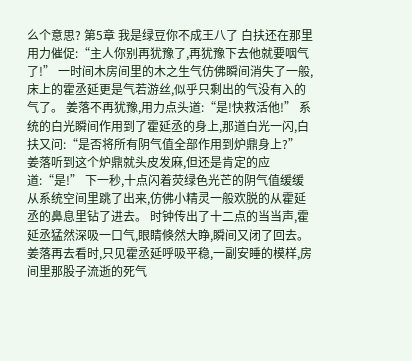么个意思? 第5章 我是绿豆你不成王八了 白扶还在那里用力催促:“主人你别再犹豫了,再犹豫下去他就要咽气了!” 一时间木房间里的木之生气仿佛瞬间消失了一般,床上的霍丞延更是气若游丝,似乎只剩出的气没有入的气了。 姜落不再犹豫,用力点头道:“是!快救活他!” 系统的白光瞬间作用到了霍延丞的身上,那道白光一闪,白扶又问:“是否将所有阴气值全部作用到炉鼎身上?” 姜落听到这个炉鼎就头皮发麻,但还是肯定的应道:“是!” 下一秒,十点闪着荧绿色光芒的阴气值缓缓从系统空间里跳了出来,仿佛小精灵一般欢脱的从霍延丞的鼻息里钻了进去。 时钟传出了十二点的当当声,霍延丞猛然深吸一口气,眼睛倏然大睁,瞬间又闭了回去。 姜落再去看时,只见霍丞延呼吸平稳,一副安睡的模样,房间里那股子流逝的死气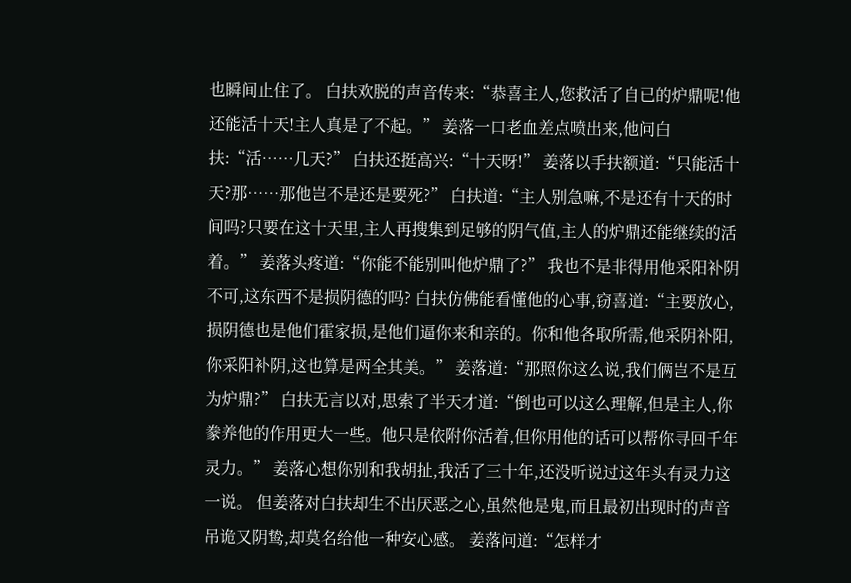也瞬间止住了。 白扶欢脱的声音传来:“恭喜主人,您救活了自已的炉鼎呢!他还能活十天!主人真是了不起。” 姜落一口老血差点喷出来,他问白扶:“活……几天?” 白扶还挺高兴:“十天呀!” 姜落以手扶额道:“只能活十天?那……那他岂不是还是要死?” 白扶道:“主人别急嘛,不是还有十天的时间吗?只要在这十天里,主人再搜集到足够的阴气值,主人的炉鼎还能继续的活着。” 姜落头疼道:“你能不能别叫他炉鼎了?” 我也不是非得用他采阳补阴不可,这东西不是损阴德的吗? 白扶仿佛能看懂他的心事,窃喜道:“主要放心,损阴德也是他们霍家损,是他们逼你来和亲的。你和他各取所需,他采阴补阳,你采阳补阴,这也算是两全其美。” 姜落道:“那照你这么说,我们俩岂不是互为炉鼎?” 白扶无言以对,思索了半天才道:“倒也可以这么理解,但是主人,你豢养他的作用更大一些。他只是依附你活着,但你用他的话可以帮你寻回千年灵力。” 姜落心想你别和我胡扯,我活了三十年,还没听说过这年头有灵力这一说。 但姜落对白扶却生不出厌恶之心,虽然他是鬼,而且最初出现时的声音吊诡又阴鸷,却莫名给他一种安心感。 姜落问道:“怎样才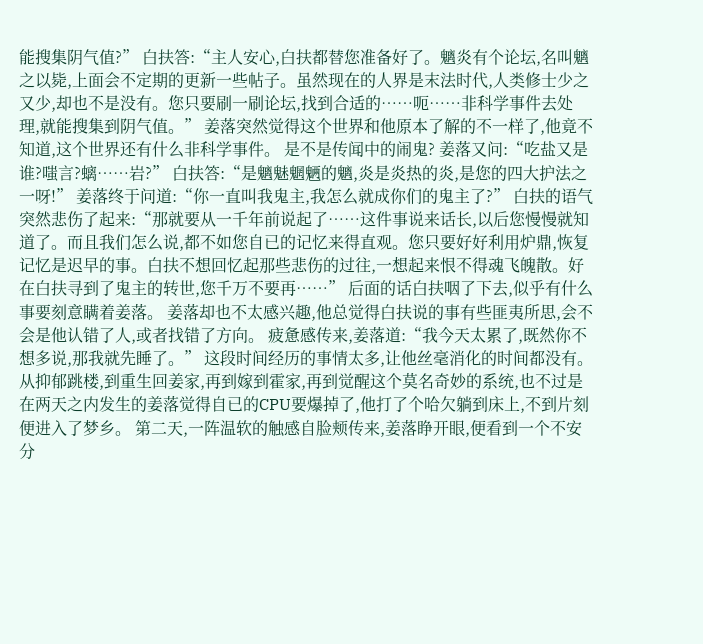能搜集阴气值?” 白扶答:“主人安心,白扶都替您准备好了。魑炎有个论坛,名叫魑之以毙,上面会不定期的更新一些帖子。虽然现在的人界是末法时代,人类修士少之又少,却也不是没有。您只要刷一刷论坛,找到合适的……呃……非科学事件去处理,就能搜集到阴气值。” 姜落突然觉得这个世界和他原本了解的不一样了,他竟不知道,这个世界还有什么非科学事件。 是不是传闻中的闹鬼? 姜落又问:“吃盐又是谁?嗤言?螭……岩?” 白扶答:“是魑魅魍魉的魑,炎是炎热的炎,是您的四大护法之一呀!” 姜落终于问道:“你一直叫我鬼主,我怎么就成你们的鬼主了?” 白扶的语气突然悲伤了起来:“那就要从一千年前说起了……这件事说来话长,以后您慢慢就知道了。而且我们怎么说,都不如您自已的记忆来得直观。您只要好好利用炉鼎,恢复记忆是迟早的事。白扶不想回忆起那些悲伤的过往,一想起来恨不得魂飞魄散。好在白扶寻到了鬼主的转世,您千万不要再……” 后面的话白扶咽了下去,似乎有什么事要刻意瞒着姜落。 姜落却也不太感兴趣,他总觉得白扶说的事有些匪夷所思,会不会是他认错了人,或者找错了方向。 疲惫感传来,姜落道:“我今天太累了,既然你不想多说,那我就先睡了。” 这段时间经历的事情太多,让他丝毫消化的时间都没有。 从抑郁跳楼,到重生回姜家,再到嫁到霍家,再到觉醒这个莫名奇妙的系统,也不过是在两天之内发生的姜落觉得自已的CPU要爆掉了,他打了个哈欠躺到床上,不到片刻便进入了梦乡。 第二天,一阵温软的触感自脸颊传来,姜落睁开眼,便看到一个不安分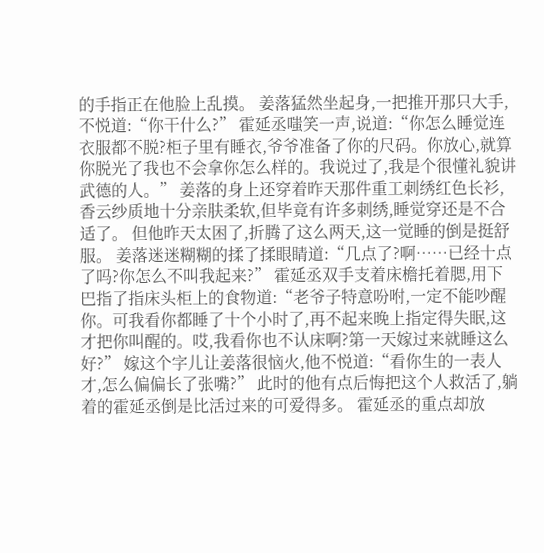的手指正在他脸上乱摸。 姜落猛然坐起身,一把推开那只大手,不悦道:“你干什么?” 霍延丞嗤笑一声,说道:“你怎么睡觉连衣服都不脱?柜子里有睡衣,爷爷准备了你的尺码。你放心,就算你脱光了我也不会拿你怎么样的。我说过了,我是个很懂礼貌讲武德的人。” 姜落的身上还穿着昨天那件重工刺绣红色长衫,香云纱质地十分亲肤柔软,但毕竟有许多刺绣,睡觉穿还是不合适了。 但他昨天太困了,折腾了这么两天,这一觉睡的倒是挺舒服。 姜落迷迷糊糊的揉了揉眼睛道:“几点了?啊……已经十点了吗?你怎么不叫我起来?” 霍延丞双手支着床檐托着腮,用下巴指了指床头柜上的食物道:“老爷子特意吩咐,一定不能吵醒你。可我看你都睡了十个小时了,再不起来晚上指定得失眠,这才把你叫醒的。哎,我看你也不认床啊?第一天嫁过来就睡这么好?” 嫁这个字儿让姜落很恼火,他不悦道:“看你生的一表人才,怎么偏偏长了张嘴?” 此时的他有点后悔把这个人救活了,躺着的霍延丞倒是比活过来的可爱得多。 霍延丞的重点却放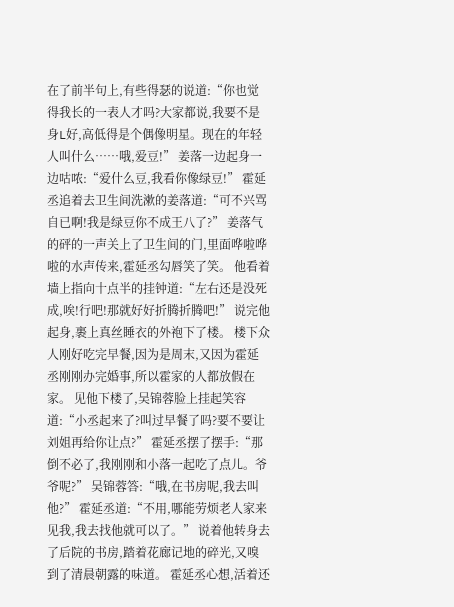在了前半句上,有些得瑟的说道:“你也觉得我长的一表人才吗?大家都说,我要不是身L好,高低得是个偶像明星。现在的年轻人叫什么……哦,爱豆!” 姜落一边起身一边咕哝:“爱什么豆,我看你像绿豆!” 霍延丞追着去卫生间洗漱的姜落道:“可不兴骂自已啊!我是绿豆你不成王八了?” 姜落气的砰的一声关上了卫生间的门,里面哗啦哗啦的水声传来,霍延丞勾唇笑了笑。 他看着墙上指向十点半的挂钟道:“左右还是没死成,唉!行吧!那就好好折腾折腾吧!” 说完他起身,裹上真丝睡衣的外袍下了楼。 楼下众人刚好吃完早餐,因为是周末,又因为霍延丞刚刚办完婚事,所以霍家的人都放假在家。 见他下楼了,吴锦蓉脸上挂起笑容道:“小丞起来了?叫过早餐了吗?要不要让刘姐再给你让点?” 霍延丞摆了摆手:“那倒不必了,我刚刚和小落一起吃了点儿。爷爷呢?” 吴锦蓉答:“哦,在书房呢,我去叫他?” 霍延丞道:“不用,哪能劳烦老人家来见我,我去找他就可以了。” 说着他转身去了后院的书房,踏着花廊记地的碎光,又嗅到了清晨朝露的味道。 霍延丞心想,活着还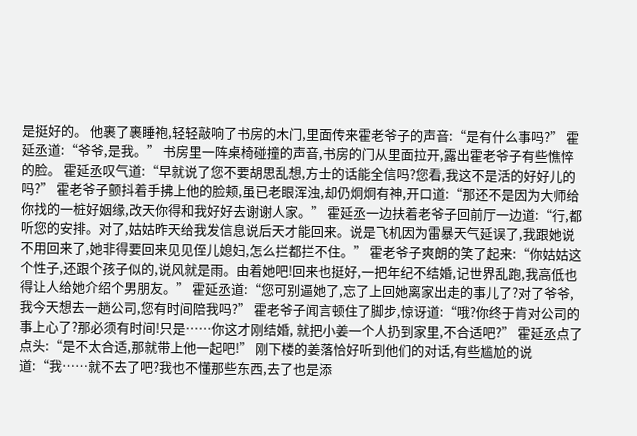是挺好的。 他裹了裹睡袍,轻轻敲响了书房的木门,里面传来霍老爷子的声音:“是有什么事吗?” 霍延丞道:“爷爷,是我。” 书房里一阵桌椅碰撞的声音,书房的门从里面拉开,露出霍老爷子有些憔悴的脸。 霍延丞叹气道:“早就说了您不要胡思乱想,方士的话能全信吗?您看,我这不是活的好好儿的吗?” 霍老爷子颤抖着手拂上他的脸颊,虽已老眼浑浊,却仍炯炯有神,开口道:“那还不是因为大师给你找的一桩好姻缘,改天你得和我好好去谢谢人家。” 霍延丞一边扶着老爷子回前厅一边道:“行,都听您的安排。对了,姑姑昨天给我发信息说后天才能回来。说是飞机因为雷暴天气延误了,我跟她说不用回来了,她非得要回来见见侄儿媳妇,怎么拦都拦不住。” 霍老爷子爽朗的笑了起来:“你姑姑这个性子,还跟个孩子似的,说风就是雨。由着她吧!回来也挺好,一把年纪不结婚,记世界乱跑,我高低也得让人给她介绍个男朋友。” 霍延丞道:“您可别逼她了,忘了上回她离家出走的事儿了?对了爷爷,我今天想去一趟公司,您有时间陪我吗?” 霍老爷子闻言顿住了脚步,惊讶道:“哦?你终于肯对公司的事上心了?那必须有时间!只是……你这才刚结婚, 就把小姜一个人扔到家里,不合适吧?” 霍延丞点了点头:“是不太合适,那就带上他一起吧!” 刚下楼的姜落恰好听到他们的对话,有些尴尬的说道:“我……就不去了吧?我也不懂那些东西,去了也是添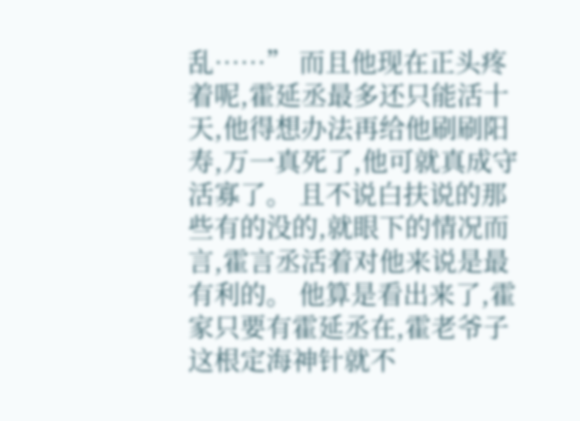乱……” 而且他现在正头疼着呢,霍延丞最多还只能活十天,他得想办法再给他刷刷阳寿,万一真死了,他可就真成守活寡了。 且不说白扶说的那些有的没的,就眼下的情况而言,霍言丞活着对他来说是最有利的。 他算是看出来了,霍家只要有霍延丞在,霍老爷子这根定海神针就不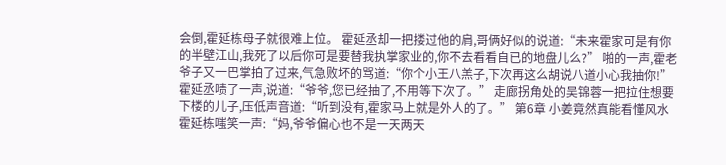会倒,霍延栋母子就很难上位。 霍延丞却一把搂过他的肩,哥俩好似的说道:“未来霍家可是有你的半壁江山,我死了以后你可是要替我执掌家业的,你不去看看自已的地盘儿么?” 啪的一声,霍老爷子又一巴掌拍了过来,气急败坏的骂道:“你个小王八羔子,下次再这么胡说八道小心我抽你!” 霍延丞啧了一声,说道:“爷爷,您已经抽了,不用等下次了。” 走廊拐角处的吴锦蓉一把拉住想要下楼的儿子,压低声音道:“听到没有,霍家马上就是外人的了。” 第6章 小姜竟然真能看懂风水 霍延栋嗤笑一声:“妈,爷爷偏心也不是一天两天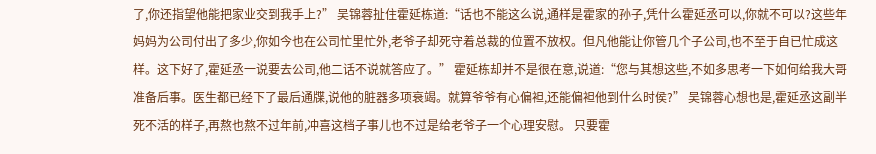了,你还指望他能把家业交到我手上?” 吴锦蓉扯住霍延栋道:“话也不能这么说,通样是霍家的孙子,凭什么霍延丞可以,你就不可以?这些年妈妈为公司付出了多少,你如今也在公司忙里忙外,老爷子却死守着总裁的位置不放权。但凡他能让你管几个子公司,也不至于自已忙成这样。这下好了,霍延丞一说要去公司,他二话不说就答应了。” 霍延栋却并不是很在意,说道:“您与其想这些,不如多思考一下如何给我大哥准备后事。医生都已经下了最后通牒,说他的脏器多项衰竭。就算爷爷有心偏袒,还能偏袒他到什么时侯?” 吴锦蓉心想也是,霍延丞这副半死不活的样子,再熬也熬不过年前,冲喜这档子事儿也不过是给老爷子一个心理安慰。 只要霍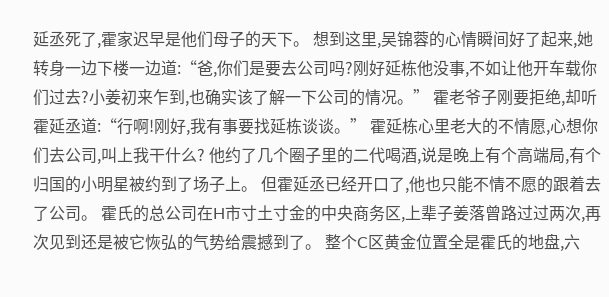延丞死了,霍家迟早是他们母子的天下。 想到这里,吴锦蓉的心情瞬间好了起来,她转身一边下楼一边道:“爸,你们是要去公司吗?刚好延栋他没事,不如让他开车载你们过去?小姜初来乍到,也确实该了解一下公司的情况。” 霍老爷子刚要拒绝,却听霍延丞道:“行啊!刚好,我有事要找延栋谈谈。” 霍延栋心里老大的不情愿,心想你们去公司,叫上我干什么? 他约了几个圈子里的二代喝酒,说是晚上有个高端局,有个归国的小明星被约到了场子上。 但霍延丞已经开口了,他也只能不情不愿的跟着去了公司。 霍氏的总公司在H市寸土寸金的中央商务区,上辈子姜落曾路过过两次,再次见到还是被它恢弘的气势给震撼到了。 整个C区黄金位置全是霍氏的地盘,六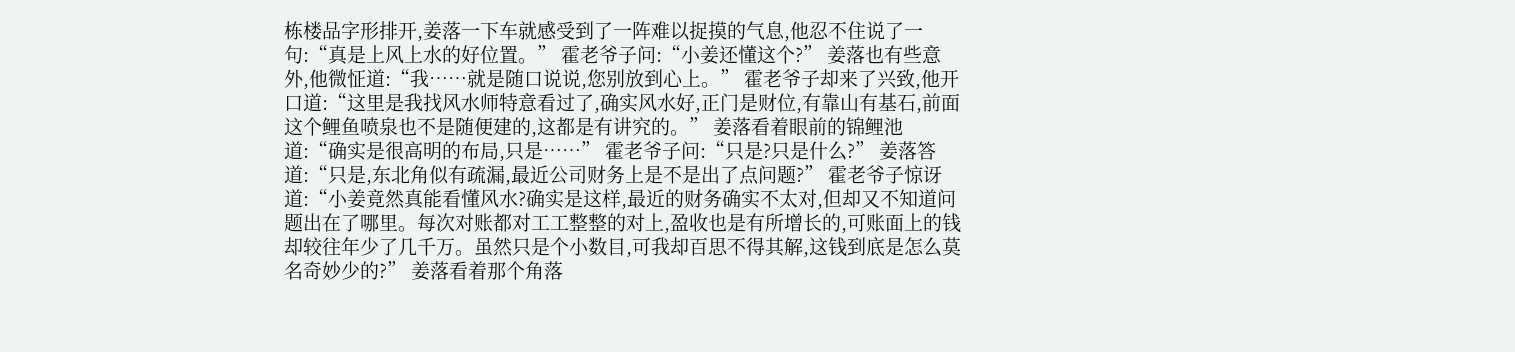栋楼品字形排开,姜落一下车就感受到了一阵难以捉摸的气息,他忍不住说了一句:“真是上风上水的好位置。” 霍老爷子问:“小姜还懂这个?” 姜落也有些意外,他微怔道:“我……就是随口说说,您别放到心上。” 霍老爷子却来了兴致,他开口道:“这里是我找风水师特意看过了,确实风水好,正门是财位,有靠山有基石,前面这个鲤鱼喷泉也不是随便建的,这都是有讲究的。” 姜落看着眼前的锦鲤池道:“确实是很高明的布局,只是……” 霍老爷子问:“只是?只是什么?” 姜落答道:“只是,东北角似有疏漏,最近公司财务上是不是出了点问题?” 霍老爷子惊讶道:“小姜竟然真能看懂风水?确实是这样,最近的财务确实不太对,但却又不知道问题出在了哪里。每次对账都对工工整整的对上,盈收也是有所增长的,可账面上的钱却较往年少了几千万。虽然只是个小数目,可我却百思不得其解,这钱到底是怎么莫名奇妙少的?” 姜落看着那个角落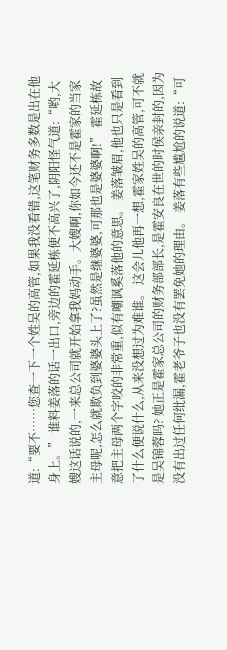道:“要不……您查一下一个姓吴的高管,如果我没看错,这笔财务多数是出在他身上。” 谁料姜落的话一出口,旁边的霍延栋便不高兴了,阴阳怪气道:“哟,大嫂这话说的,一来总公司就开始拿我妈动手。大嫂啊,你如今还不是霍家的当家主母呢,怎么就欺负到婆婆头上了?虽然是继婆婆,可那也是婆婆啊!” 霍延栋故意把主母两个字咬的非常重,似有嘲讽奚落他的意思。 姜落皱眉,他也只是看到了什么便说什么,从来没想过为难谁。 这会儿他再一想,霍家姓吴的高管,可不就是吴锦蓉吗? 她正是霍家总公司的财务部部长,是霍安良在世的时侯亲封的,因为没有出过任何纰漏,霍老爷子也没有罢免她的理由。 姜落有些尴尬的说道:“可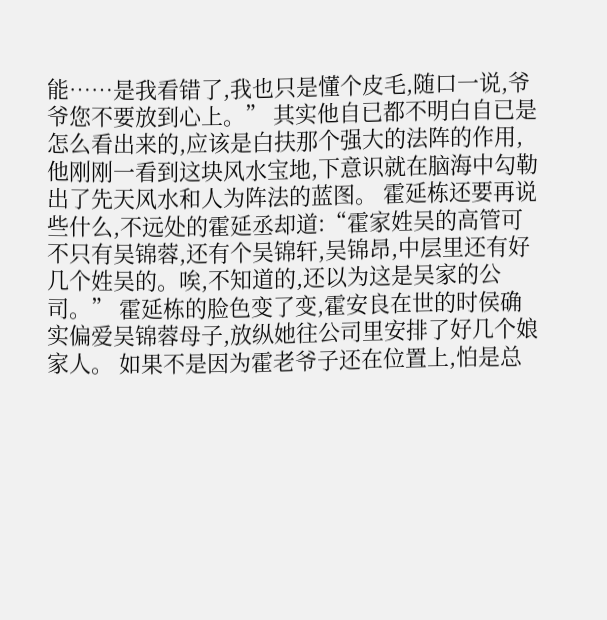能……是我看错了,我也只是懂个皮毛,随口一说,爷爷您不要放到心上。” 其实他自已都不明白自已是怎么看出来的,应该是白扶那个强大的法阵的作用,他刚刚一看到这块风水宝地,下意识就在脑海中勾勒出了先天风水和人为阵法的蓝图。 霍延栋还要再说些什么,不远处的霍延丞却道:“霍家姓吴的高管可不只有吴锦蓉,还有个吴锦轩,吴锦昂,中层里还有好几个姓吴的。唉,不知道的,还以为这是吴家的公司。” 霍延栋的脸色变了变,霍安良在世的时侯确实偏爱吴锦蓉母子,放纵她往公司里安排了好几个娘家人。 如果不是因为霍老爷子还在位置上,怕是总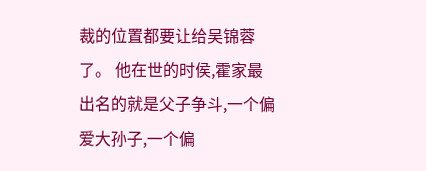裁的位置都要让给吴锦蓉了。 他在世的时侯,霍家最出名的就是父子争斗,一个偏爱大孙子,一个偏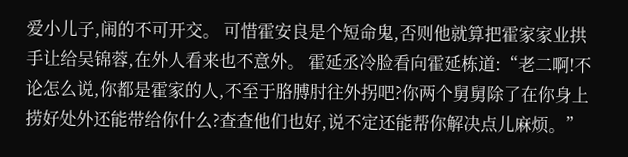爱小儿子,闹的不可开交。 可惜霍安良是个短命鬼,否则他就算把霍家家业拱手让给吴锦蓉,在外人看来也不意外。 霍延丞冷脸看向霍延栋道:“老二啊!不论怎么说,你都是霍家的人,不至于胳膊肘往外拐吧?你两个舅舅除了在你身上捞好处外还能带给你什么?查查他们也好,说不定还能帮你解决点儿麻烦。”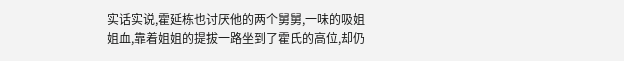实话实说,霍延栋也讨厌他的两个舅舅,一味的吸姐姐血,靠着姐姐的提拔一路坐到了霍氏的高位,却仍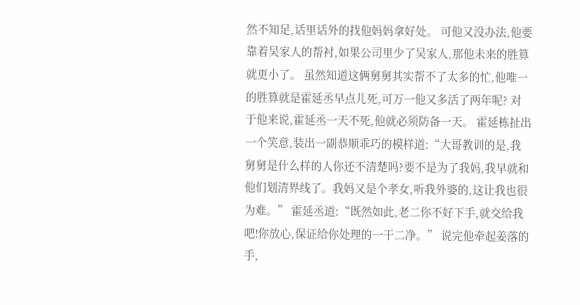然不知足,话里话外的找他妈妈拿好处。 可他又没办法,他要靠着吴家人的帮衬,如果公司里少了吴家人,那他未来的胜算就更小了。 虽然知道这俩舅舅其实帮不了太多的忙,他唯一的胜算就是霍延丞早点儿死,可万一他又多活了两年呢? 对于他来说,霍延丞一天不死,他就必须防备一天。 霍延栋扯出一个笑意,装出一副恭顺乖巧的模样道:“大哥教训的是,我舅舅是什么样的人你还不清楚吗?要不是为了我妈,我早就和他们划清界线了。我妈又是个孝女,听我外婆的,这让我也很为难。” 霍延丞道:“既然如此,老二你不好下手,就交给我吧!你放心,保证给你处理的一干二净。” 说完他牵起姜落的手,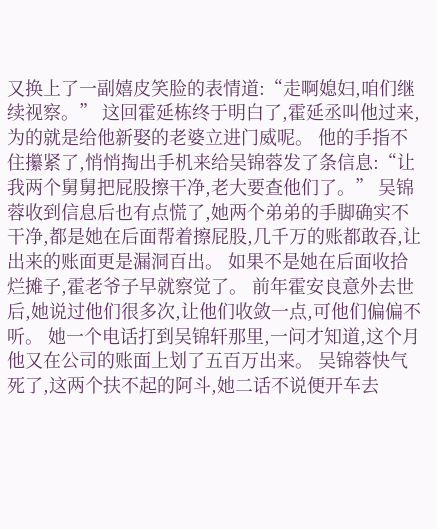又换上了一副嬉皮笑脸的表情道:“走啊媳妇,咱们继续视察。” 这回霍延栋终于明白了,霍延丞叫他过来,为的就是给他新娶的老婆立进门威呢。 他的手指不住攥紧了,悄悄掏出手机来给吴锦蓉发了条信息:“让我两个舅舅把屁股擦干净,老大要查他们了。” 吴锦蓉收到信息后也有点慌了,她两个弟弟的手脚确实不干净,都是她在后面帮着擦屁股,几千万的账都敢吞,让出来的账面更是漏洞百出。 如果不是她在后面收拾烂摊子,霍老爷子早就察觉了。 前年霍安良意外去世后,她说过他们很多次,让他们收敛一点,可他们偏偏不听。 她一个电话打到吴锦轩那里,一问才知道,这个月他又在公司的账面上划了五百万出来。 吴锦蓉快气死了,这两个扶不起的阿斗,她二话不说便开车去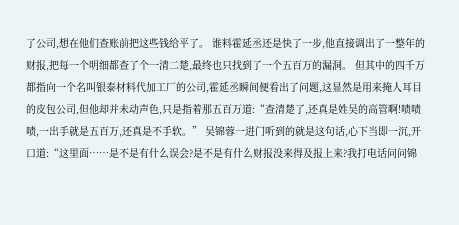了公司,想在他们查账前把这些钱给平了。 谁料霍延丞还是快了一步,他直接调出了一整年的财报,把每一个明细都查了个一清二楚,最终也只找到了一个五百万的漏洞。 但其中的四千万都指向一个名叫银泰材料代加工厂的公司,霍延丞瞬间便看出了问题,这显然是用来掩人耳目的皮包公司,但他却并未动声色,只是指着那五百万道:“查清楚了,还真是姓吴的高管啊!啧啧啧,一出手就是五百万,还真是不手软。” 吴锦蓉一进门听到的就是这句话,心下当即一沉,开口道:“这里面……是不是有什么误会?是不是有什么财报没来得及报上来?我打电话问问锦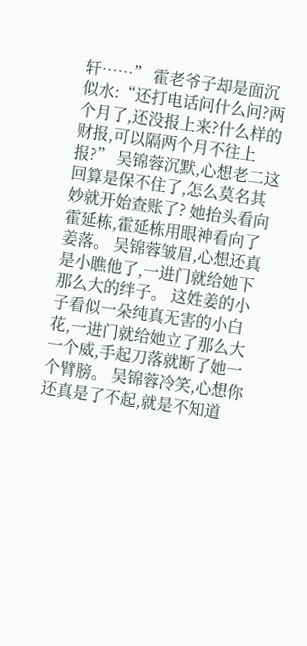轩……” 霍老爷子却是面沉似水:“还打电话问什么问?两个月了,还没报上来?什么样的财报,可以隔两个月不往上报?” 吴锦蓉沉默,心想老二这回算是保不住了,怎么莫名其妙就开始查账了? 她抬头看向霍延栋,霍延栋用眼神看向了姜落。 吴锦蓉皱眉,心想还真是小瞧他了,一进门就给她下那么大的绊子。 这姓姜的小子看似一朵纯真无害的小白花,一进门就给她立了那么大一个威,手起刀落就断了她一个臂膀。 吴锦蓉冷笑,心想你还真是了不起,就是不知道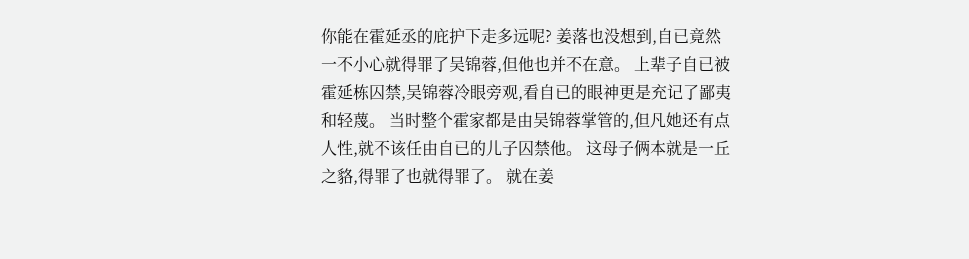你能在霍延丞的庇护下走多远呢? 姜落也没想到,自已竟然一不小心就得罪了吴锦蓉,但他也并不在意。 上辈子自已被霍延栋囚禁,吴锦蓉冷眼旁观,看自已的眼神更是充记了鄙夷和轻蔑。 当时整个霍家都是由吴锦蓉掌管的,但凡她还有点人性,就不该任由自已的儿子囚禁他。 这母子俩本就是一丘之貉,得罪了也就得罪了。 就在姜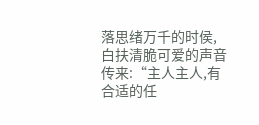落思绪万千的时侯,白扶清脆可爱的声音传来:“主人主人,有合适的任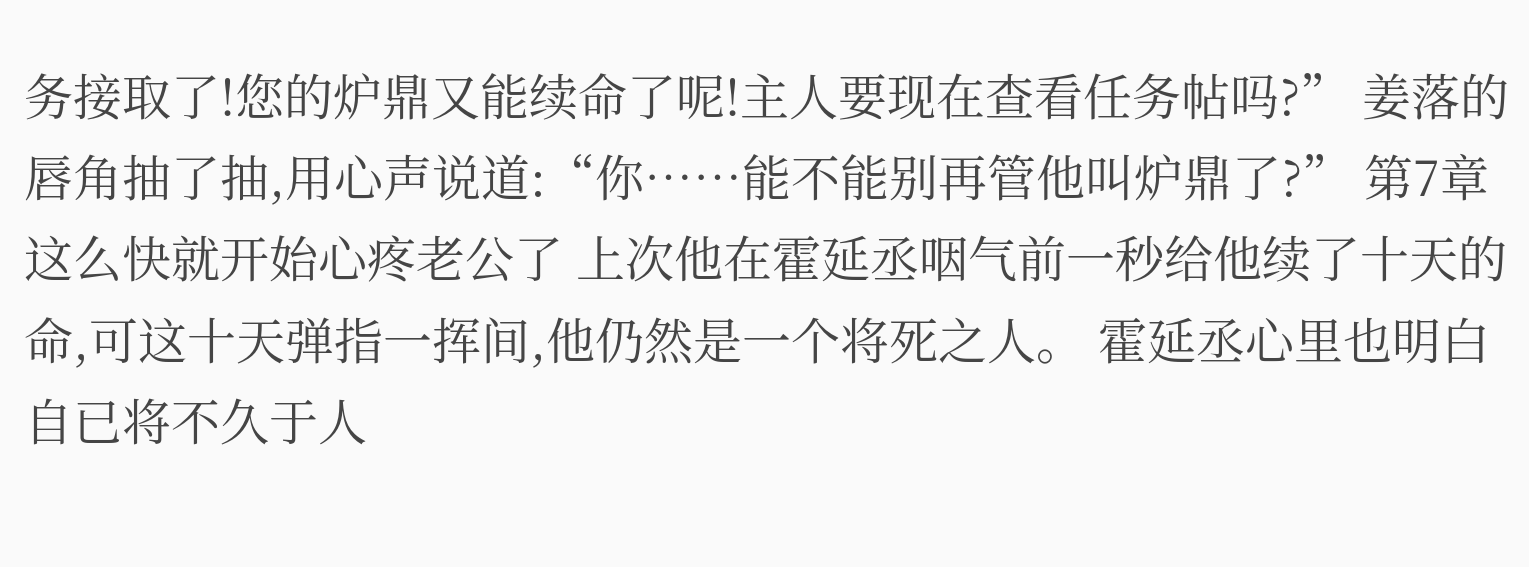务接取了!您的炉鼎又能续命了呢!主人要现在查看任务帖吗?” 姜落的唇角抽了抽,用心声说道:“你……能不能别再管他叫炉鼎了?” 第7章 这么快就开始心疼老公了 上次他在霍延丞咽气前一秒给他续了十天的命,可这十天弹指一挥间,他仍然是一个将死之人。 霍延丞心里也明白自已将不久于人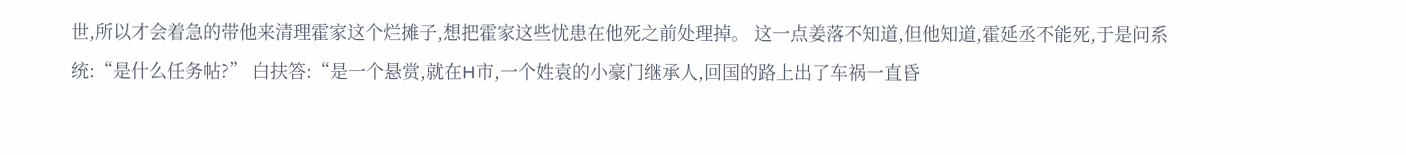世,所以才会着急的带他来清理霍家这个烂摊子,想把霍家这些忧患在他死之前处理掉。 这一点姜落不知道,但他知道,霍延丞不能死,于是问系统:“是什么任务帖?” 白扶答:“是一个悬赏,就在H市,一个姓袁的小豪门继承人,回国的路上出了车祸一直昏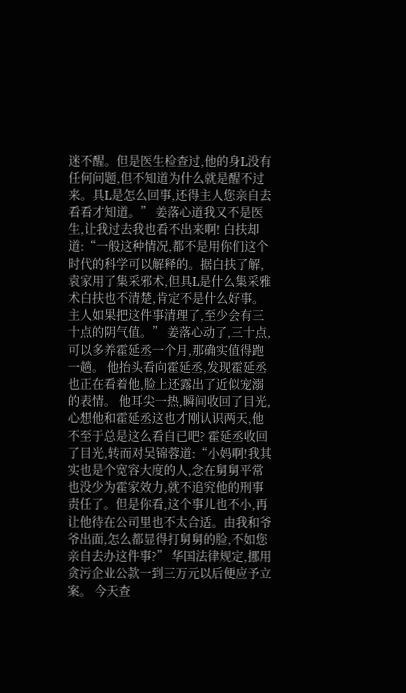迷不醒。但是医生检查过,他的身L没有任何问题,但不知道为什么就是醒不过来。具L是怎么回事,还得主人您亲自去看看才知道。” 姜落心道我又不是医生,让我过去我也看不出来啊! 白扶却道:“一般这种情况,都不是用你们这个时代的科学可以解释的。据白扶了解,袁家用了集采邪术,但具L是什么集采雅术白扶也不清楚,肯定不是什么好事。主人如果把这件事清理了,至少会有三十点的阴气值。” 姜落心动了,三十点,可以多养霍延丞一个月,那确实值得跑一趟。 他抬头看向霍延丞,发现霍延丞也正在看着他,脸上还露出了近似宠溺的表情。 他耳尖一热,瞬间收回了目光,心想他和霍延丞这也才刚认识两天,他不至于总是这么看自已吧? 霍延丞收回了目光,转而对吴锦蓉道:“小妈啊!我其实也是个宽容大度的人,念在舅舅平常也没少为霍家效力,就不追究他的刑事责任了。但是你看,这个事儿也不小,再让他待在公司里也不太合适。由我和爷爷出面,怎么都显得打舅舅的脸,不如您亲自去办这件事?” 华国法律规定,挪用贪污企业公款一到三万元以后便应予立案。 今天查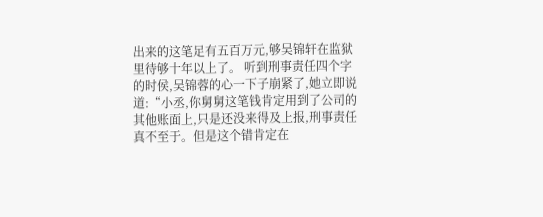出来的这笔足有五百万元,够吴锦轩在监狱里待够十年以上了。 听到刑事责任四个字的时侯,吴锦蓉的心一下子崩紧了,她立即说道:“小丞,你舅舅这笔钱肯定用到了公司的其他账面上,只是还没来得及上报,刑事责任真不至于。但是这个错肯定在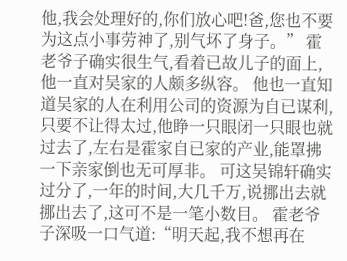他,我会处理好的,你们放心吧!爸,您也不要为这点小事劳神了,别气坏了身子。” 霍老爷子确实很生气,看着已故儿子的面上,他一直对吴家的人颇多纵容。 他也一直知道吴家的人在利用公司的资源为自已谋利,只要不让得太过,他睁一只眼闭一只眼也就过去了,左右是霍家自已家的产业,能罩拂一下亲家倒也无可厚非。 可这吴锦轩确实过分了,一年的时间,大几千万,说挪出去就挪出去了,这可不是一笔小数目。 霍老爷子深吸一口气道:“明天起,我不想再在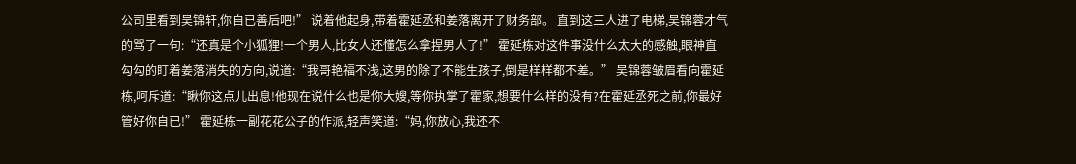公司里看到吴锦轩,你自已善后吧!” 说着他起身,带着霍延丞和姜落离开了财务部。 直到这三人进了电梯,吴锦蓉才气的骂了一句:“还真是个小狐狸!一个男人,比女人还懂怎么拿捏男人了!” 霍延栋对这件事没什么太大的感触,眼神直勾勾的盯着姜落消失的方向,说道:“我哥艳福不浅,这男的除了不能生孩子,倒是样样都不差。” 吴锦蓉皱眉看向霍延栋,呵斥道:“瞅你这点儿出息!他现在说什么也是你大嫂,等你执掌了霍家,想要什么样的没有?在霍延丞死之前,你最好管好你自已!” 霍延栋一副花花公子的作派,轻声笑道:“妈,你放心,我还不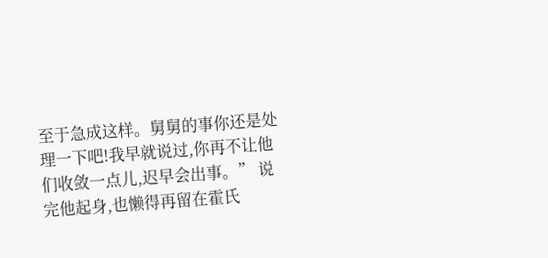至于急成这样。舅舅的事你还是处理一下吧!我早就说过,你再不让他们收敛一点儿,迟早会出事。” 说完他起身,也懒得再留在霍氏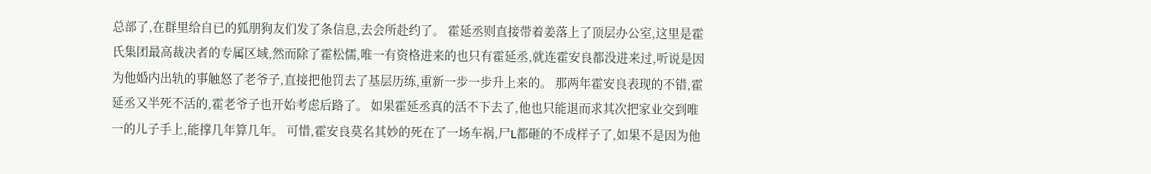总部了,在群里给自已的狐朋狗友们发了条信息,去会所赴约了。 霍延丞则直接带着姜落上了顶层办公室,这里是霍氏集团最高裁决者的专属区域,然而除了霍松儒,唯一有资格进来的也只有霍延丞,就连霍安良都没进来过,听说是因为他婚内出轨的事触怒了老爷子,直接把他罚去了基层历练,重新一步一步升上来的。 那两年霍安良表现的不错,霍延丞又半死不活的,霍老爷子也开始考虑后路了。 如果霍延丞真的活不下去了,他也只能退而求其次把家业交到唯一的儿子手上,能撑几年算几年。 可惜,霍安良莫名其妙的死在了一场车祸,尸L都砸的不成样子了,如果不是因为他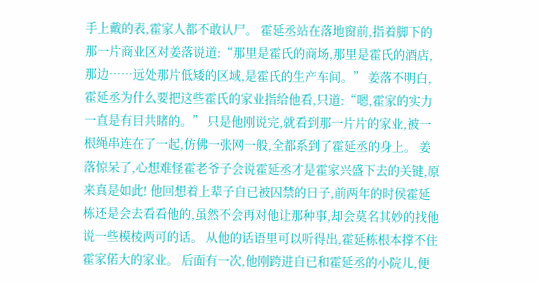手上戴的表,霍家人都不敢认尸。 霍延丞站在落地窗前,指着脚下的那一片商业区对姜落说道:“那里是霍氏的商场,那里是霍氏的酒店,那边……远处那片低矮的区域,是霍氏的生产车间。” 姜落不明白,霍延丞为什么要把这些霍氏的家业指给他看,只道:“嗯,霍家的实力一直是有目共睹的。” 只是他刚说完,就看到那一片片的家业,被一根绳串连在了一起,仿佛一张网一般,全都系到了霍延丞的身上。 姜落惊呆了,心想难怪霍老爷子会说霍延丞才是霍家兴盛下去的关键,原来真是如此! 他回想着上辈子自已被囚禁的日子,前两年的时侯霍延栋还是会去看看他的,虽然不会再对他让那种事,却会莫名其妙的找他说一些模棱两可的话。 从他的话语里可以听得出,霍延栋根本撑不住霍家偌大的家业。 后面有一次,他刚跨进自已和霍延丞的小院儿,便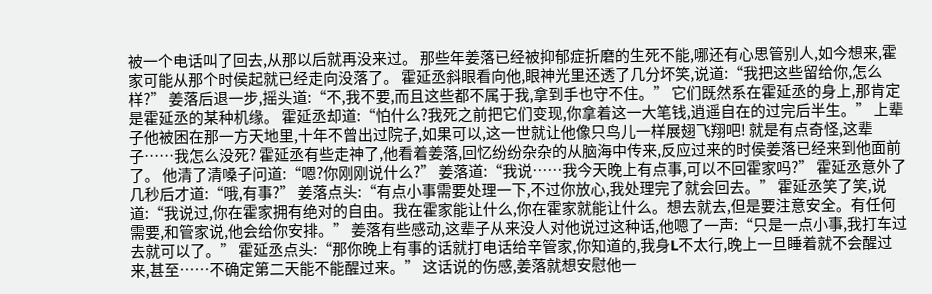被一个电话叫了回去,从那以后就再没来过。 那些年姜落已经被抑郁症折磨的生死不能,哪还有心思管别人,如今想来,霍家可能从那个时侯起就已经走向没落了。 霍延丞斜眼看向他,眼神光里还透了几分坏笑,说道:“我把这些留给你,怎么样?” 姜落后退一步,摇头道:“不,我不要,而且这些都不属于我,拿到手也守不住。” 它们既然系在霍延丞的身上,那肯定是霍延丞的某种机缘。 霍延丞却道:“怕什么?我死之前把它们变现,你拿着这一大笔钱,逍遥自在的过完后半生。” 上辈子他被困在那一方天地里,十年不曾出过院子,如果可以,这一世就让他像只鸟儿一样展翅飞翔吧! 就是有点奇怪,这辈子……我怎么没死? 霍延丞有些走神了,他看着姜落,回忆纷纷杂杂的从脑海中传来,反应过来的时侯姜落已经来到他面前了。 他清了清嗓子问道:“嗯?你刚刚说什么?” 姜落道:“我说……我今天晚上有点事,可以不回霍家吗?” 霍延丞意外了几秒后才道:“哦,有事?” 姜落点头:“有点小事需要处理一下,不过你放心,我处理完了就会回去。” 霍延丞笑了笑,说道:“我说过,你在霍家拥有绝对的自由。我在霍家能让什么,你在霍家就能让什么。想去就去,但是要注意安全。有任何需要,和管家说,他会给你安排。” 姜落有些感动,这辈子从来没人对他说过这种话,他嗯了一声:“只是一点小事,我打车过去就可以了。” 霍延丞点头:“那你晚上有事的话就打电话给辛管家,你知道的,我身L不太行,晚上一旦睡着就不会醒过来,甚至……不确定第二天能不能醒过来。” 这话说的伤感,姜落就想安慰他一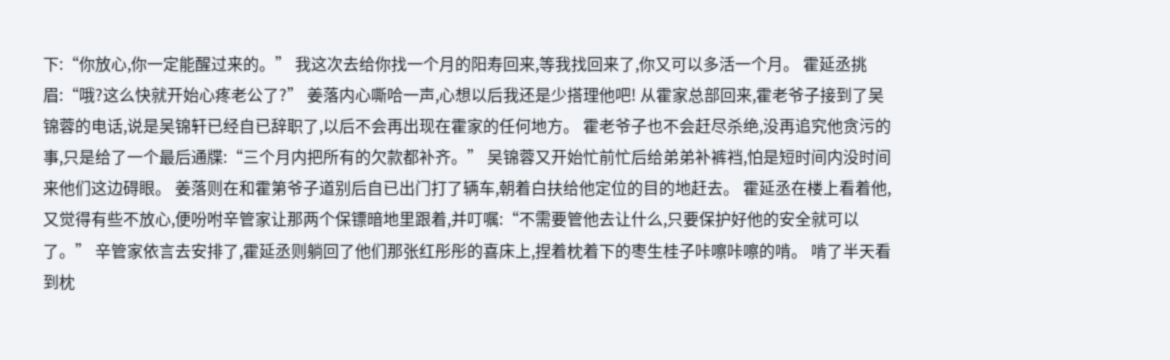下:“你放心,你一定能醒过来的。” 我这次去给你找一个月的阳寿回来,等我找回来了,你又可以多活一个月。 霍延丞挑眉:“哦?这么快就开始心疼老公了?” 姜落内心嘶哈一声,心想以后我还是少搭理他吧! 从霍家总部回来,霍老爷子接到了吴锦蓉的电话,说是吴锦轩已经自已辞职了,以后不会再出现在霍家的任何地方。 霍老爷子也不会赶尽杀绝,没再追究他贪污的事,只是给了一个最后通牒:“三个月内把所有的欠款都补齐。” 吴锦蓉又开始忙前忙后给弟弟补裤裆,怕是短时间内没时间来他们这边碍眼。 姜落则在和霍第爷子道别后自已出门打了辆车,朝着白扶给他定位的目的地赶去。 霍延丞在楼上看着他,又觉得有些不放心,便吩咐辛管家让那两个保镖暗地里跟着,并叮嘱:“不需要管他去让什么,只要保护好他的安全就可以了。” 辛管家依言去安排了,霍延丞则躺回了他们那张红彤彤的喜床上,捏着枕着下的枣生桂子咔嚓咔嚓的啃。 啃了半天看到枕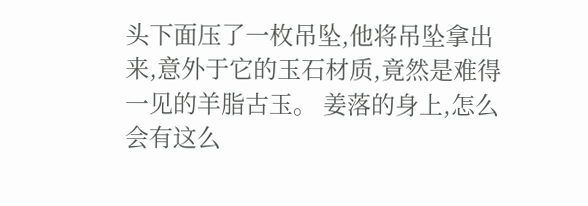头下面压了一枚吊坠,他将吊坠拿出来,意外于它的玉石材质,竟然是难得一见的羊脂古玉。 姜落的身上,怎么会有这么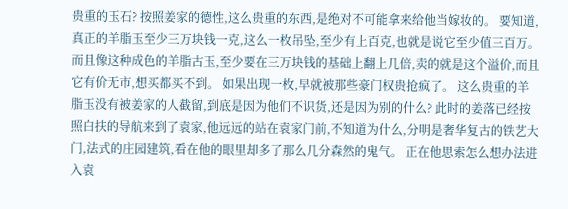贵重的玉石? 按照姜家的德性,这么贵重的东西,是绝对不可能拿来给他当嫁妆的。 要知道,真正的羊脂玉至少三万块钱一克,这么一枚吊坠,至少有上百克,也就是说它至少值三百万。 而且像这种成色的羊脂古玉,至少要在三万块钱的基础上翻上几倍,卖的就是这个溢价,而且它有价无市,想买都买不到。 如果出现一枚,早就被那些豪门权贵抢疯了。 这么贵重的羊脂玉没有被姜家的人截留,到底是因为他们不识货,还是因为别的什么? 此时的姜落已经按照白扶的导航来到了袁家,他远远的站在袁家门前,不知道为什么,分明是奢华复古的铁艺大门,法式的庄园建筑,看在他的眼里却多了那么几分森然的鬼气。 正在他思索怎么想办法进入袁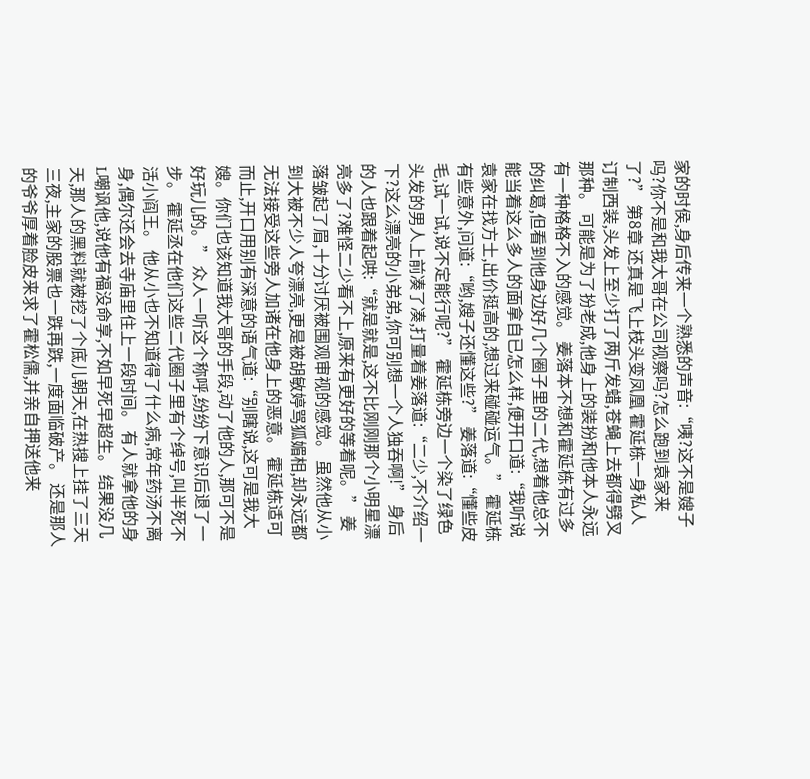家的时侯,身后传来一个熟悉的声音:“咦?这不是嫂子吗?你不是和我大哥在公司视察吗?怎么跑到袁家来了?” 第8章 还真是飞上枝头变凤凰 霍延栋一身私人订制西装,头发上至少打了两斤发蜡,苍蝇上去都得劈叉那种。 可能是为了扮老成,他身上的装扮和他本人永远有一种格格不入的感觉。 姜落本不想和霍延栋有过多的纠葛,但看到他身边好几个圈子里的二代,想着他总不能当着这么多人的面拿自已怎么样,便开口道:“我听说袁家在找方士,出价挺高的,想过来碰碰运气。” 霍延栋有些意外,问道:“哟,嫂子还懂这些?” 姜落道:“懂些皮毛,试一试,说不定能行呢?” 霍延栋旁边一个染了绿色头发的男人上前凑了凑,打量着姜落道:“二少,不介绍一下?这么漂亮的小弟弟,你可别想一个人独吞啊!” 身后的人也跟着起哄:“就是就是,这不比刚刚那个小明星漂亮多了?难怪二少看不上,原来有更好的等着呢。” 姜落皱起了眉,十分讨厌被围观审视的感觉。 虽然他从小到大被不少人夸漂亮,更是被胡敏婷骂狐媚相,却永远都无法接受这些旁人加诸在他身上的恶意。 霍延栋适可而止,开口用别有深意的语气道:“别瞎说,这可是我大嫂。你们也该知道我大哥的手段,动了他的人,那可不是好玩儿的。” 众人一听这个称呼,纷纷下意识后退了一步。 霍延丞在他们这些二代圈子里有个绰号,叫半死不活小阎王。 他从小也不知道得了什么病,常年药汤不离身,偶尔还会去寺庙里住上一段时间。 有人就拿他的身L嘲讽他,说他有福没命享,不如早死早超生。 结果没几天,那人的黑料就被挖了个底儿朝天,在热搜上挂了三天三夜,主家的股票也一跌再跌,一度面临破产。 还是那人的爷爷厚着脸皮来求了霍松儒,并亲自押送他来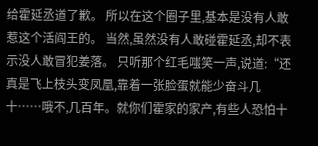给霍延丞道了歉。 所以在这个圈子里,基本是没有人敢惹这个活阎王的。 当然,虽然没有人敢碰霍延丞,却不表示没人敢冒犯姜落。 只听那个红毛嗤笑一声,说道:“还真是飞上枝头变凤凰,靠着一张脸蛋就能少奋斗几十……哦不,几百年。就你们霍家的家产,有些人恐怕十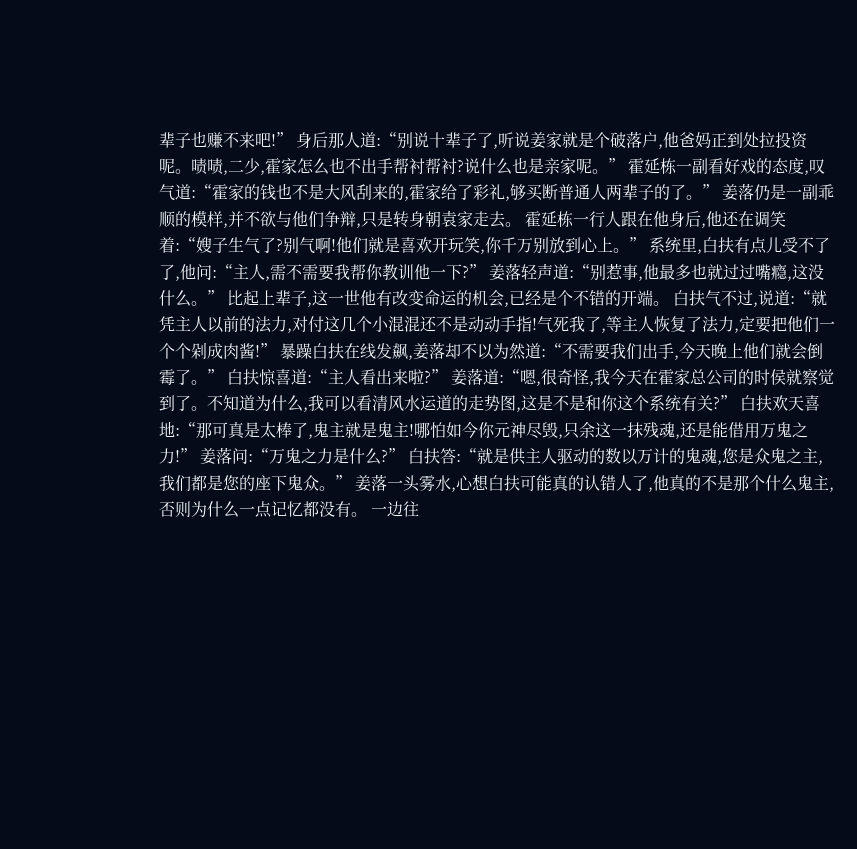辈子也赚不来吧!” 身后那人道:“别说十辈子了,听说姜家就是个破落户,他爸妈正到处拉投资呢。啧啧,二少,霍家怎么也不出手帮衬帮衬?说什么也是亲家呢。” 霍延栋一副看好戏的态度,叹气道:“霍家的钱也不是大风刮来的,霍家给了彩礼,够买断普通人两辈子的了。” 姜落仍是一副乖顺的模样,并不欲与他们争辩,只是转身朝袁家走去。 霍延栋一行人跟在他身后,他还在调笑着:“嫂子生气了?别气啊!他们就是喜欢开玩笑,你千万别放到心上。” 系统里,白扶有点儿受不了了,他问:“主人,需不需要我帮你教训他一下?” 姜落轻声道:“别惹事,他最多也就过过嘴瘾,这没什么。” 比起上辈子,这一世他有改变命运的机会,已经是个不错的开端。 白扶气不过,说道:“就凭主人以前的法力,对付这几个小混混还不是动动手指!气死我了,等主人恢复了法力,定要把他们一个个剁成肉酱!” 暴躁白扶在线发飙,姜落却不以为然道:“不需要我们出手,今天晚上他们就会倒霉了。” 白扶惊喜道:“主人看出来啦?” 姜落道:“嗯,很奇怪,我今天在霍家总公司的时侯就察觉到了。不知道为什么,我可以看清风水运道的走势图,这是不是和你这个系统有关?” 白扶欢天喜地:“那可真是太棒了,鬼主就是鬼主!哪怕如今你元神尽毁,只余这一抹残魂,还是能借用万鬼之力!” 姜落问:“万鬼之力是什么?” 白扶答:“就是供主人驱动的数以万计的鬼魂,您是众鬼之主,我们都是您的座下鬼众。” 姜落一头雾水,心想白扶可能真的认错人了,他真的不是那个什么鬼主,否则为什么一点记忆都没有。 一边往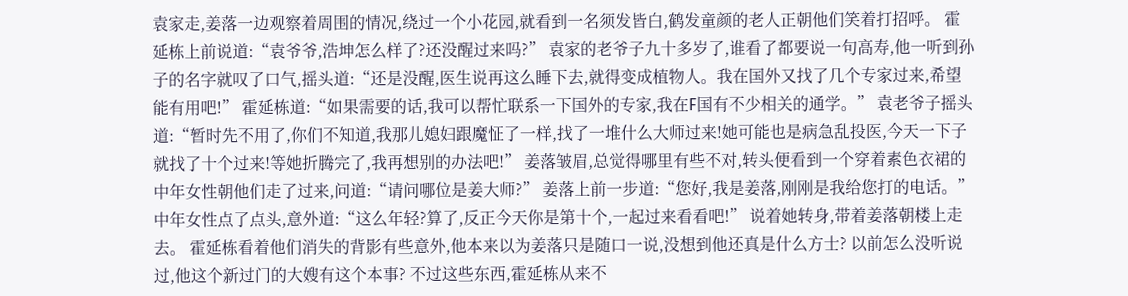袁家走,姜落一边观察着周围的情况,绕过一个小花园,就看到一名须发皆白,鹤发童颜的老人正朝他们笑着打招呼。 霍延栋上前说道:“袁爷爷,浩坤怎么样了?还没醒过来吗?” 袁家的老爷子九十多岁了,谁看了都要说一句高寿,他一听到孙子的名字就叹了口气,摇头道:“还是没醒,医生说再这么睡下去,就得变成植物人。我在国外又找了几个专家过来,希望能有用吧!” 霍延栋道:“如果需要的话,我可以帮忙联系一下国外的专家,我在F国有不少相关的通学。” 袁老爷子摇头道:“暂时先不用了,你们不知道,我那儿媳妇跟魔怔了一样,找了一堆什么大师过来!她可能也是病急乱投医,今天一下子就找了十个过来!等她折腾完了,我再想别的办法吧!” 姜落皱眉,总觉得哪里有些不对,转头便看到一个穿着素色衣裙的中年女性朝他们走了过来,问道:“请问哪位是姜大师?” 姜落上前一步道:“您好,我是姜落,刚刚是我给您打的电话。” 中年女性点了点头,意外道:“这么年轻?算了,反正今天你是第十个,一起过来看看吧!” 说着她转身,带着姜落朝楼上走去。 霍延栋看着他们消失的背影有些意外,他本来以为姜落只是随口一说,没想到他还真是什么方士? 以前怎么没听说过,他这个新过门的大嫂有这个本事? 不过这些东西,霍延栋从来不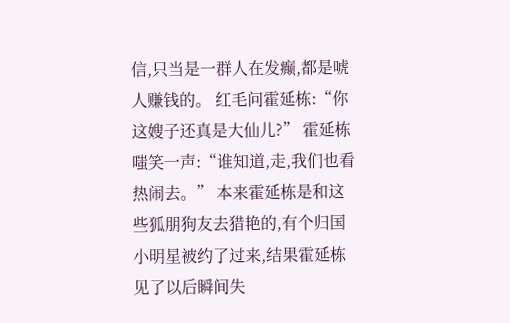信,只当是一群人在发癫,都是唬人赚钱的。 红毛问霍延栋:“你这嫂子还真是大仙儿?” 霍延栋嗤笑一声:“谁知道,走,我们也看热闹去。” 本来霍延栋是和这些狐朋狗友去猎艳的,有个归国小明星被约了过来,结果霍延栋见了以后瞬间失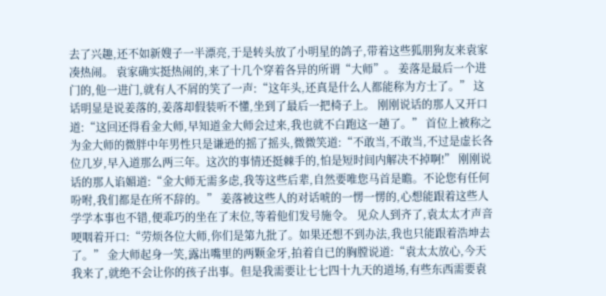去了兴趣,还不如新嫂子一半漂亮,于是转头放了小明星的鸽子,带着这些狐朋狗友来袁家凑热闹。 袁家确实挺热闹的,来了十几个穿着各异的所谓“大师”。 姜落是最后一个进门的,他一进门,就有人不屑的笑了一声:“这年头,还真是什么人都能称为方士了。” 这话明显是说姜落的,姜落却假装听不懂,坐到了最后一把椅子上。 刚刚说话的那人又开口道:“这回还得看金大师,早知道金大师会过来,我也就不白跑这一趟了。” 首位上被称之为金大师的微胖中年男性只是谦逊的摇了摇头,微微笑道:“不敢当,不敢当,不过是虚长各位几岁,早入道那么两三年。这次的事情还挺棘手的,怕是短时间内解决不掉啊!” 刚刚说话的那人谄媚道:“金大师无需多虑,我等这些后辈,自然要唯您马首是瞻。不论您有任何吩咐,我们都是在所不辞的。” 姜落被这些人的对话唬的一愣一愣的,心想能跟着这些人学学本事也不错,便乖巧的坐在了末位,等着他们发号施令。 见众人到齐了,袁太太才声音哽咽着开口:“劳烦各位大师,你们是第九批了。如果还想不到办法,我也只能跟着浩坤去了。” 金大师起身一笑,露出嘴里的两颗金牙,拍着自已的胸膛说道:“袁太太放心,今天我来了,就绝不会让你的孩子出事。但是我需要让七七四十九天的道场,有些东西需要袁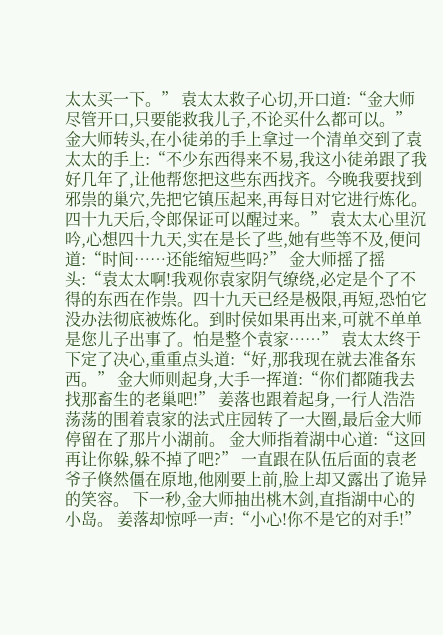太太买一下。” 袁太太救子心切,开口道:“金大师尽管开口,只要能救我儿子,不论买什么都可以。” 金大师转头,在小徒弟的手上拿过一个清单交到了袁太太的手上:“不少东西得来不易,我这小徒弟跟了我好几年了,让他帮您把这些东西找齐。今晚我要找到邪祟的巢穴,先把它镇压起来,再每日对它进行炼化。四十九天后,令郎保证可以醒过来。” 袁太太心里沉吟,心想四十九天,实在是长了些,她有些等不及,便问道:“时间……还能缩短些吗?” 金大师摇了摇头:“袁太太啊!我观你袁家阴气缭绕,必定是个了不得的东西在作祟。四十九天已经是极限,再短,恐怕它没办法彻底被炼化。到时侯如果再出来,可就不单单是您儿子出事了。怕是整个袁家……” 袁太太终于下定了决心,重重点头道:“好,那我现在就去准备东西。” 金大师则起身,大手一挥道:“你们都随我去找那畜生的老巢吧!” 姜落也跟着起身,一行人浩浩荡荡的围着袁家的法式庄园转了一大圈,最后金大师停留在了那片小湖前。 金大师指着湖中心道:“这回再让你躲,躲不掉了吧?” 一直跟在队伍后面的袁老爷子倏然僵在原地,他刚要上前,脸上却又露出了诡异的笑容。 下一秒,金大师抽出桃木剑,直指湖中心的小岛。 姜落却惊呼一声:“小心!你不是它的对手!”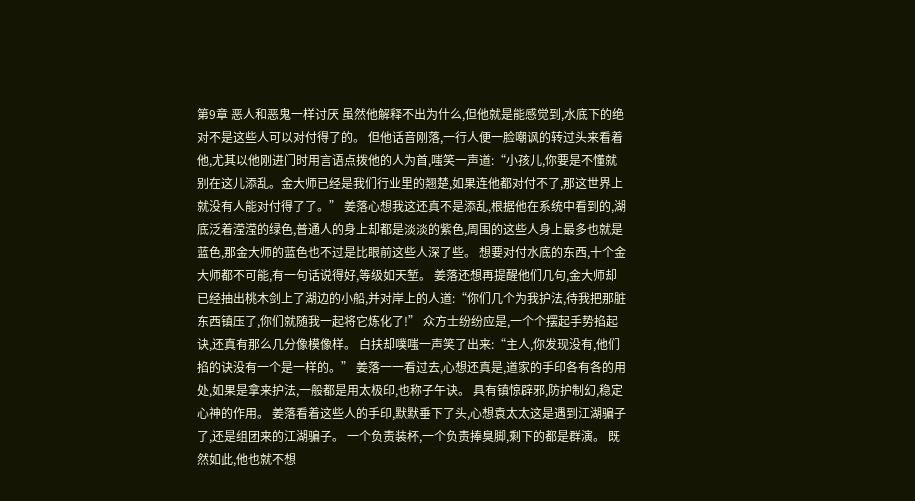第9章 恶人和恶鬼一样讨厌 虽然他解释不出为什么,但他就是能感觉到,水底下的绝对不是这些人可以对付得了的。 但他话音刚落,一行人便一脸嘲讽的转过头来看着他,尤其以他刚进门时用言语点拨他的人为首,嗤笑一声道:“小孩儿,你要是不懂就别在这儿添乱。金大师已经是我们行业里的翘楚,如果连他都对付不了,那这世界上就没有人能对付得了了。” 姜落心想我这还真不是添乱,根据他在系统中看到的,湖底泛着滢滢的绿色,普通人的身上却都是淡淡的紫色,周围的这些人身上最多也就是蓝色,那金大师的蓝色也不过是比眼前这些人深了些。 想要对付水底的东西,十个金大师都不可能,有一句话说得好,等级如天堑。 姜落还想再提醒他们几句,金大师却已经抽出桃木剑上了湖边的小船,并对岸上的人道:“你们几个为我护法,待我把那脏东西镇压了,你们就随我一起将它炼化了!” 众方士纷纷应是,一个个摆起手势掐起诀,还真有那么几分像模像样。 白扶却噗嗤一声笑了出来:“主人,你发现没有,他们掐的诀没有一个是一样的。” 姜落一一看过去,心想还真是,道家的手印各有各的用处,如果是拿来护法,一般都是用太极印,也称子午诀。 具有镇惊辟邪,防护制幻,稳定心神的作用。 姜落看着这些人的手印,默默垂下了头,心想袁太太这是遇到江湖骗子了,还是组团来的江湖骗子。 一个负责装杯,一个负责捧臭脚,剩下的都是群演。 既然如此,他也就不想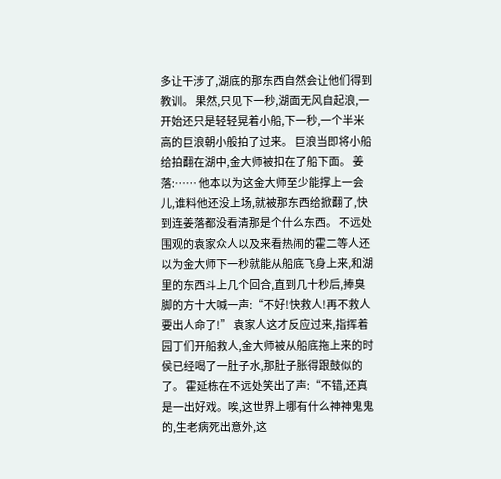多让干涉了,湖底的那东西自然会让他们得到教训。 果然,只见下一秒,湖面无风自起浪,一开始还只是轻轻晃着小船,下一秒,一个半米高的巨浪朝小般拍了过来。 巨浪当即将小船给拍翻在湖中,金大师被扣在了船下面。 姜落:…… 他本以为这金大师至少能撑上一会儿,谁料他还没上场,就被那东西给掀翻了,快到连姜落都没看清那是个什么东西。 不远处围观的袁家众人以及来看热闹的霍二等人还以为金大师下一秒就能从船底飞身上来,和湖里的东西斗上几个回合,直到几十秒后,捧臭脚的方十大喊一声:“不好!快救人!再不救人要出人命了!” 袁家人这才反应过来,指挥着园丁们开船救人,金大师被从船底拖上来的时侯已经喝了一肚子水,那肚子胀得跟鼓似的了。 霍延栋在不远处笑出了声:“不错,还真是一出好戏。唉,这世界上哪有什么神神鬼鬼的,生老病死出意外,这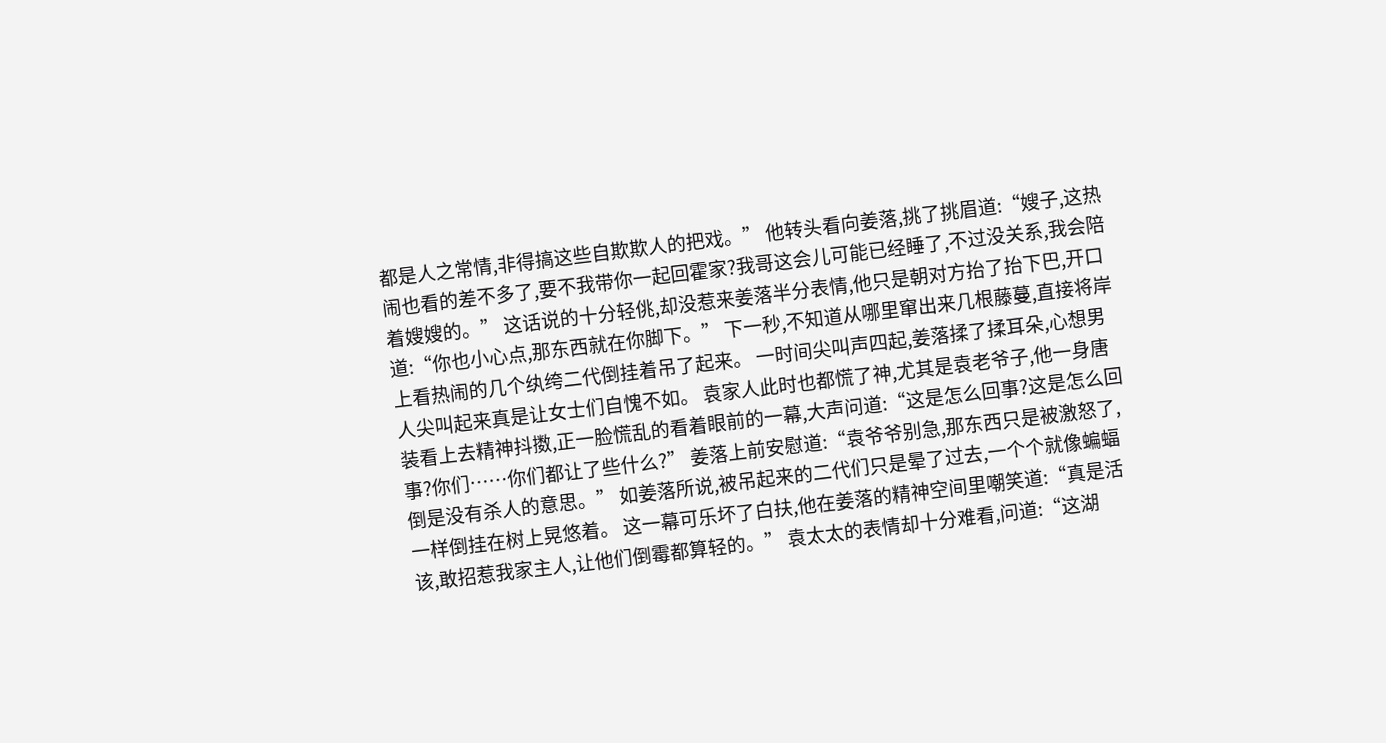都是人之常情,非得搞这些自欺欺人的把戏。” 他转头看向姜落,挑了挑眉道:“嫂子,这热闹也看的差不多了,要不我带你一起回霍家?我哥这会儿可能已经睡了,不过没关系,我会陪着嫂嫂的。” 这话说的十分轻佻,却没惹来姜落半分表情,他只是朝对方抬了抬下巴,开口道:“你也小心点,那东西就在你脚下。” 下一秒,不知道从哪里窜出来几根藤蔓,直接将岸上看热闹的几个纨绔二代倒挂着吊了起来。 一时间尖叫声四起,姜落揉了揉耳朵,心想男人尖叫起来真是让女士们自愧不如。 袁家人此时也都慌了神,尤其是袁老爷子,他一身唐装看上去精神抖擞,正一脸慌乱的看着眼前的一幕,大声问道:“这是怎么回事?这是怎么回事?你们……你们都让了些什么?” 姜落上前安慰道:“袁爷爷别急,那东西只是被激怒了,倒是没有杀人的意思。” 如姜落所说,被吊起来的二代们只是晕了过去,一个个就像蝙蝠一样倒挂在树上晃悠着。 这一幕可乐坏了白扶,他在姜落的精神空间里嘲笑道:“真是活该,敢招惹我家主人,让他们倒霉都算轻的。” 袁太太的表情却十分难看,问道:“这湖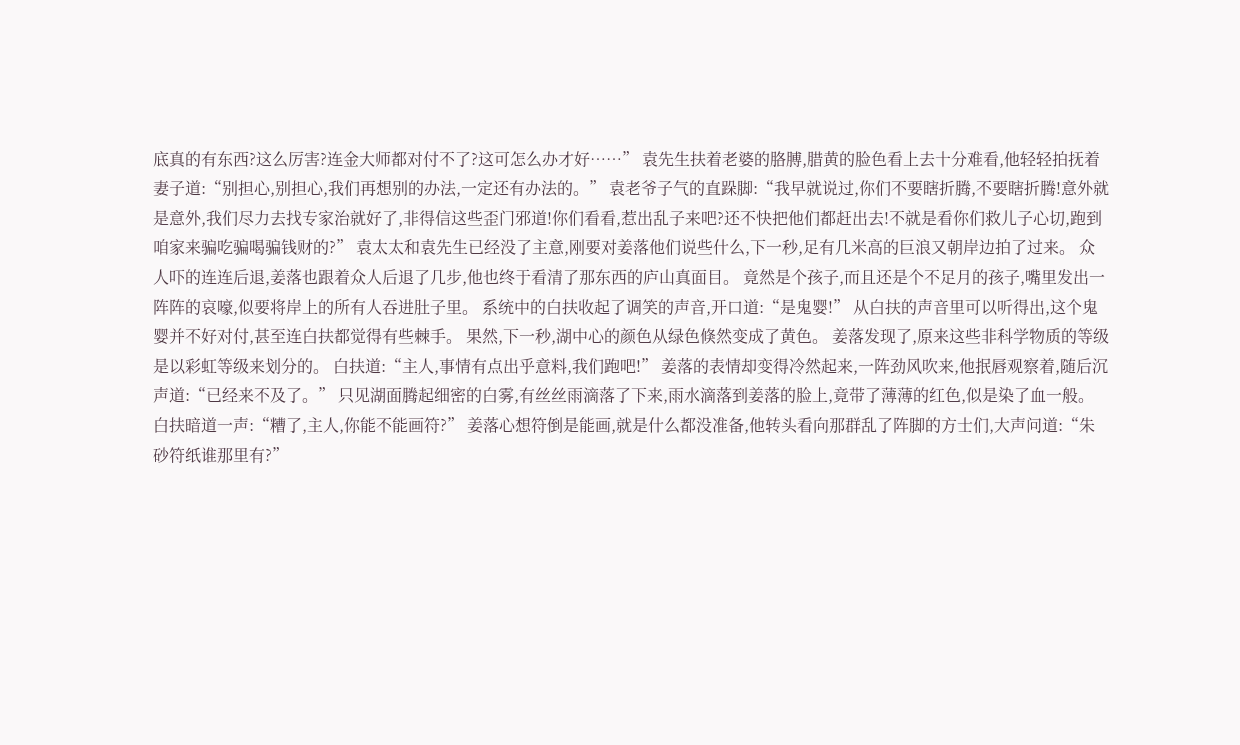底真的有东西?这么厉害?连金大师都对付不了?这可怎么办才好……” 袁先生扶着老婆的胳膊,腊黄的脸色看上去十分难看,他轻轻拍抚着妻子道:“别担心,别担心,我们再想别的办法,一定还有办法的。” 袁老爷子气的直跺脚:“我早就说过,你们不要瞎折腾,不要瞎折腾!意外就是意外,我们尽力去找专家治就好了,非得信这些歪门邪道!你们看看,惹出乱子来吧?还不快把他们都赶出去!不就是看你们救儿子心切,跑到咱家来骗吃骗喝骗钱财的?” 袁太太和袁先生已经没了主意,刚要对姜落他们说些什么,下一秒,足有几米高的巨浪又朝岸边拍了过来。 众人吓的连连后退,姜落也跟着众人后退了几步,他也终于看清了那东西的庐山真面目。 竟然是个孩子,而且还是个不足月的孩子,嘴里发出一阵阵的哀嚎,似要将岸上的所有人吞进肚子里。 系统中的白扶收起了调笑的声音,开口道:“是鬼婴!” 从白扶的声音里可以听得出,这个鬼婴并不好对付,甚至连白扶都觉得有些棘手。 果然,下一秒,湖中心的颜色从绿色倏然变成了黄色。 姜落发现了,原来这些非科学物质的等级是以彩虹等级来划分的。 白扶道:“主人,事情有点出乎意料,我们跑吧!” 姜落的表情却变得冷然起来,一阵劲风吹来,他抿唇观察着,随后沉声道:“已经来不及了。” 只见湖面腾起细密的白雾,有丝丝雨滴落了下来,雨水滴落到姜落的脸上,竟带了薄薄的红色,似是染了血一般。 白扶暗道一声:“糟了,主人,你能不能画符?” 姜落心想符倒是能画,就是什么都没准备,他转头看向那群乱了阵脚的方士们,大声问道:“朱砂符纸谁那里有?”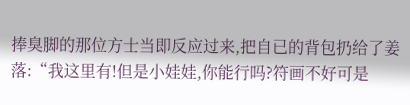捧臭脚的那位方士当即反应过来,把自已的背包扔给了姜落:“我这里有!但是小娃娃,你能行吗?符画不好可是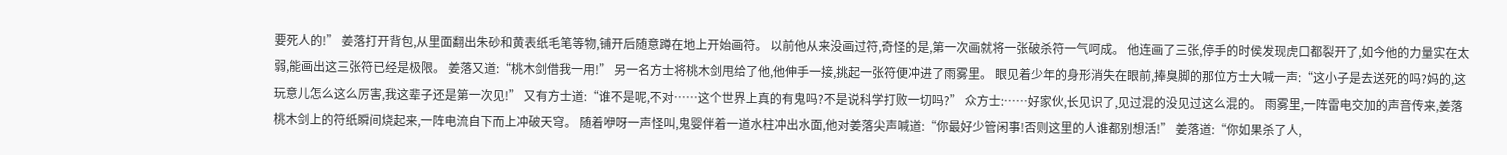要死人的!” 姜落打开背包,从里面翻出朱砂和黄表纸毛笔等物,铺开后随意蹲在地上开始画符。 以前他从来没画过符,奇怪的是,第一次画就将一张破杀符一气呵成。 他连画了三张,停手的时侯发现虎口都裂开了,如今他的力量实在太弱,能画出这三张符已经是极限。 姜落又道:“桃木剑借我一用!” 另一名方士将桃木剑甩给了他,他伸手一接,挑起一张符便冲进了雨雾里。 眼见着少年的身形消失在眼前,捧臭脚的那位方士大喊一声:“这小子是去送死的吗?妈的,这玩意儿怎么这么厉害,我这辈子还是第一次见!” 又有方士道:“谁不是呢,不对……这个世界上真的有鬼吗?不是说科学打败一切吗?” 众方士:……好家伙,长见识了,见过混的没见过这么混的。 雨雾里,一阵雷电交加的声音传来,姜落桃木剑上的符纸瞬间烧起来,一阵电流自下而上冲破天穹。 随着咿呀一声怪叫,鬼婴伴着一道水柱冲出水面,他对姜落尖声喊道:“你最好少管闲事!否则这里的人谁都别想活!” 姜落道:“你如果杀了人,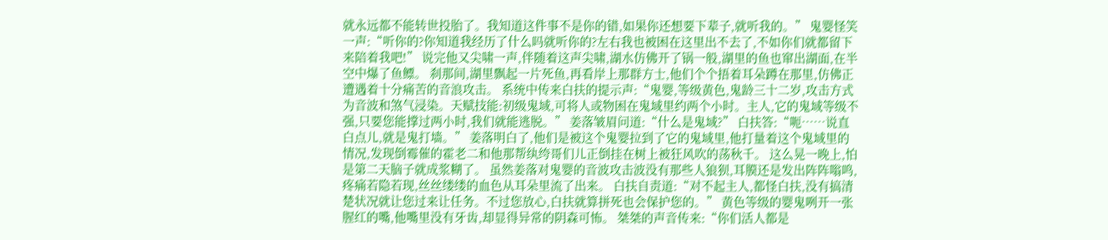就永远都不能转世投胎了。我知道这件事不是你的错,如果你还想要下辈子,就听我的。” 鬼婴怪笑一声:“听你的?你知道我经历了什么吗就听你的?左右我也被困在这里出不去了,不如你们就都留下来陪着我吧!” 说完他又尖啸一声,伴随着这声尖啸,湖水仿佛开了锅一般,湖里的鱼也窜出湖面,在半空中爆了鱼鳔。 刹那间,湖里飘起一片死鱼,再看岸上那群方士,他们个个捂着耳朵蹲在那里,仿佛正遭遇着十分痛苦的音浪攻击。 系统中传来白扶的提示声:“鬼婴,等级黄色,鬼龄三十二岁,攻击方式为音波和煞气浸染。天赋技能:初级鬼域,可将人或物困在鬼域里约两个小时。主人,它的鬼域等级不强,只要您能撑过两小时,我们就能逃脱。” 姜落皱眉问道:“什么是鬼域?” 白扶答:“呃……说直白点儿,就是鬼打墙。” 姜落明白了,他们是被这个鬼婴拉到了它的鬼域里,他打量着这个鬼域里的情况,发现倒霉催的霍老二和他那帮纨绔哥们儿正倒挂在树上被狂风吹的荡秋千。 这么晃一晚上,怕是第二天脑子就成浆糊了。 虽然姜落对鬼婴的音波攻击波没有那些人狼狈,耳膜还是发出阵阵嗡鸣,疼痛若隐若现,丝丝缕缕的血色从耳朵里流了出来。 白扶自责道:“对不起主人,都怪白扶,没有搞清楚状况就让您过来让任务。不过您放心,白扶就算拼死也会保护您的。” 黄色等级的婴鬼咧开一张腥红的嘴,他嘴里没有牙齿,却显得异常的阴森可怖。 桀桀的声音传来:“你们活人都是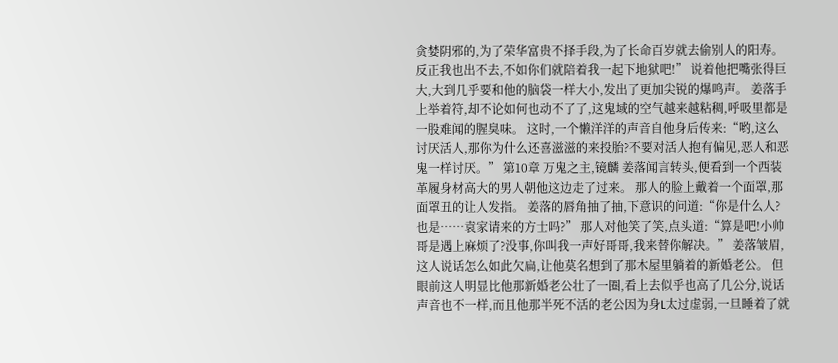贪婪阴邪的,为了荣华富贵不择手段,为了长命百岁就去偷别人的阳寿。反正我也出不去,不如你们就陪着我一起下地狱吧!” 说着他把嘴张得巨大,大到几乎要和他的脑袋一样大小,发出了更加尖锐的爆鸣声。 姜落手上举着符,却不论如何也动不了了,这鬼域的空气越来越粘稠,呼吸里都是一股难闻的腥臭味。 这时,一个懒洋洋的声音自他身后传来:“哟,这么讨厌活人,那你为什么还喜滋滋的来投胎?不要对活人抱有偏见,恶人和恶鬼一样讨厌。” 第10章 万鬼之主,镜麟 姜落闻言转头,便看到一个西装革履身材高大的男人朝他这边走了过来。 那人的脸上戴着一个面罩,那面罩丑的让人发指。 姜落的唇角抽了抽,下意识的问道:“你是什么人?也是……袁家请来的方士吗?” 那人对他笑了笑,点头道:“算是吧!小帅哥是遇上麻烦了?没事,你叫我一声好哥哥,我来替你解决。” 姜落皱眉,这人说话怎么如此欠扁,让他莫名想到了那木屋里躺着的新婚老公。 但眼前这人明显比他那新婚老公壮了一圈,看上去似乎也高了几公分,说话声音也不一样,而且他那半死不活的老公因为身L太过虚弱,一旦睡着了就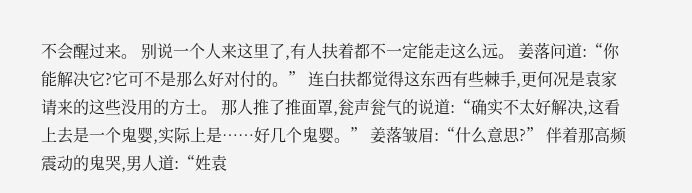不会醒过来。 别说一个人来这里了,有人扶着都不一定能走这么远。 姜落问道:“你能解决它?它可不是那么好对付的。” 连白扶都觉得这东西有些棘手,更何况是袁家请来的这些没用的方士。 那人推了推面罩,瓮声瓮气的说道:“确实不太好解决,这看上去是一个鬼婴,实际上是……好几个鬼婴。” 姜落皱眉:“什么意思?” 伴着那高频震动的鬼哭,男人道:“姓袁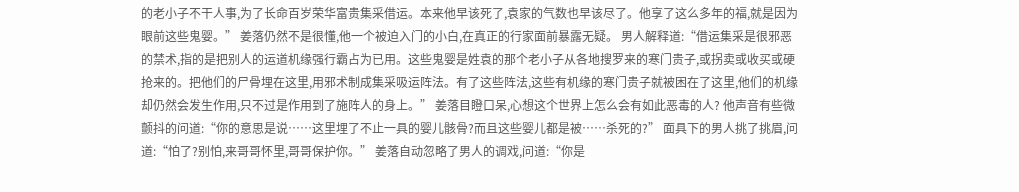的老小子不干人事,为了长命百岁荣华富贵集采借运。本来他早该死了,袁家的气数也早该尽了。他享了这么多年的福,就是因为眼前这些鬼婴。” 姜落仍然不是很懂,他一个被迫入门的小白,在真正的行家面前暴露无疑。 男人解释道:“借运集采是很邪恶的禁术,指的是把别人的运道机缘强行霸占为已用。这些鬼婴是姓袁的那个老小子从各地搜罗来的寒门贵子,或拐卖或收买或硬抢来的。把他们的尸骨埋在这里,用邪术制成集采吸运阵法。有了这些阵法,这些有机缘的寒门贵子就被困在了这里,他们的机缘却仍然会发生作用,只不过是作用到了施阵人的身上。” 姜落目瞪口呆,心想这个世界上怎么会有如此恶毒的人? 他声音有些微颤抖的问道:“你的意思是说……这里埋了不止一具的婴儿骸骨?而且这些婴儿都是被……杀死的?” 面具下的男人挑了挑眉,问道:“怕了?别怕,来哥哥怀里,哥哥保护你。” 姜落自动忽略了男人的调戏,问道:“你是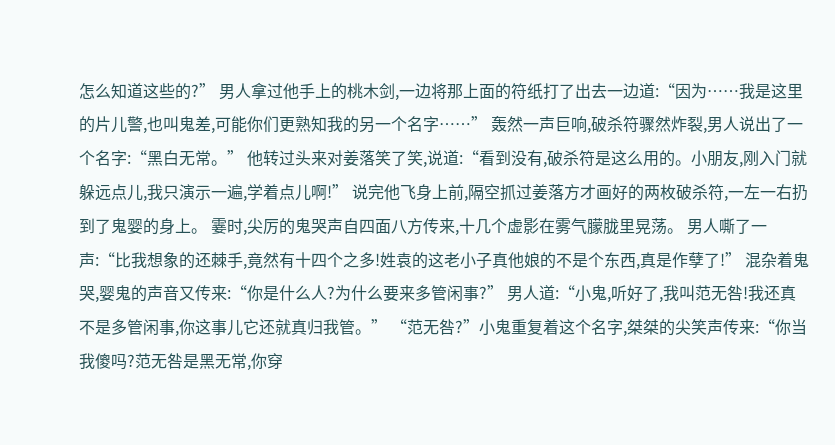怎么知道这些的?” 男人拿过他手上的桃木剑,一边将那上面的符纸打了出去一边道:“因为……我是这里的片儿警,也叫鬼差,可能你们更熟知我的另一个名字……” 轰然一声巨响,破杀符骤然炸裂,男人说出了一个名字:“黑白无常。” 他转过头来对姜落笑了笑,说道:“看到没有,破杀符是这么用的。小朋友,刚入门就躲远点儿,我只演示一遍,学着点儿啊!” 说完他飞身上前,隔空抓过姜落方才画好的两枚破杀符,一左一右扔到了鬼婴的身上。 霎时,尖厉的鬼哭声自四面八方传来,十几个虚影在雾气朦胧里晃荡。 男人嘶了一声:“比我想象的还棘手,竟然有十四个之多!姓袁的这老小子真他娘的不是个东西,真是作孽了!” 混杂着鬼哭,婴鬼的声音又传来:“你是什么人?为什么要来多管闲事?” 男人道:“小鬼,听好了,我叫范无咎!我还真不是多管闲事,你这事儿它还就真归我管。” “范无咎?”小鬼重复着这个名字,桀桀的尖笑声传来:“你当我傻吗?范无咎是黑无常,你穿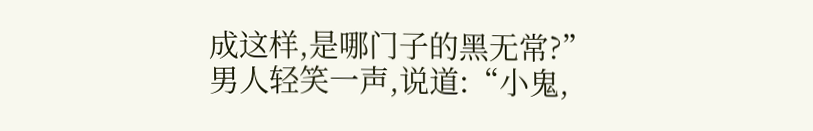成这样,是哪门子的黑无常?” 男人轻笑一声,说道:“小鬼,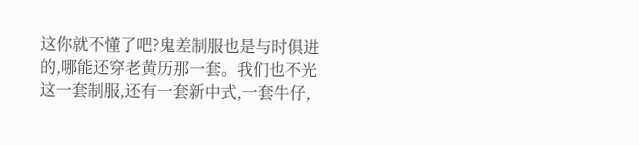这你就不懂了吧?鬼差制服也是与时俱进的,哪能还穿老黄历那一套。我们也不光这一套制服,还有一套新中式,一套牛仔,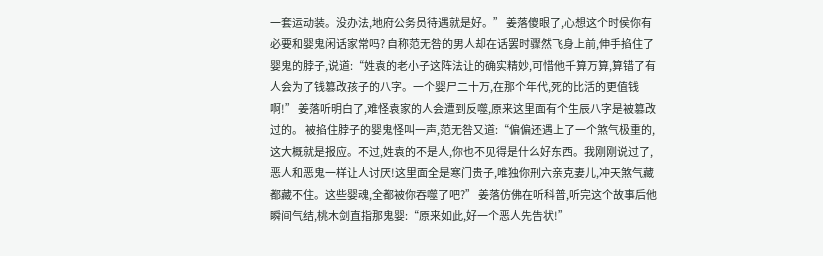一套运动装。没办法,地府公务员待遇就是好。” 姜落傻眼了,心想这个时侯你有必要和婴鬼闲话家常吗? 自称范无咎的男人却在话罢时骤然飞身上前,伸手掐住了婴鬼的脖子,说道:“姓袁的老小子这阵法让的确实精妙,可惜他千算万算,算错了有人会为了钱篡改孩子的八字。一个婴尸二十万,在那个年代,死的比活的更值钱啊!” 姜落听明白了,难怪袁家的人会遭到反噬,原来这里面有个生辰八字是被篡改过的。 被掐住脖子的婴鬼怪叫一声,范无咎又道:“偏偏还遇上了一个煞气极重的,这大概就是报应。不过,姓袁的不是人,你也不见得是什么好东西。我刚刚说过了,恶人和恶鬼一样让人讨厌!这里面全是寒门贵子,唯独你刑六亲克妻儿,冲天煞气藏都藏不住。这些婴魂,全都被你吞噬了吧?” 姜落仿佛在听科普,听完这个故事后他瞬间气结,桃木剑直指那鬼婴:“原来如此,好一个恶人先告状!”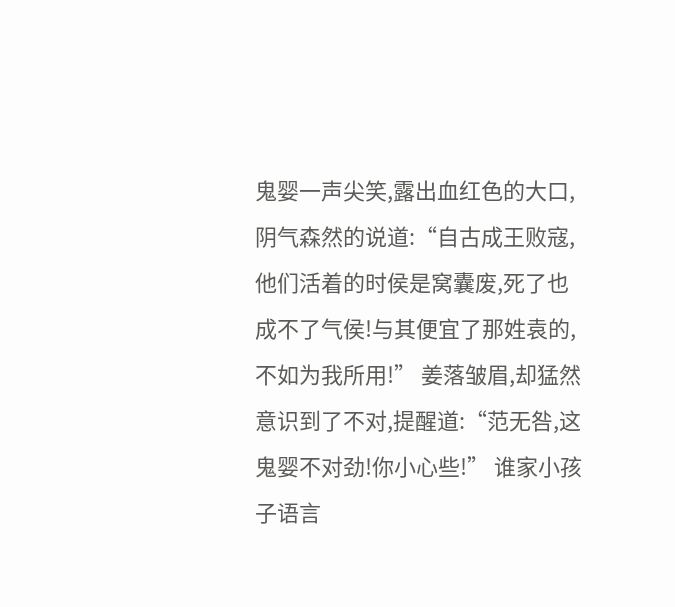鬼婴一声尖笑,露出血红色的大口,阴气森然的说道:“自古成王败寇,他们活着的时侯是窝囊废,死了也成不了气侯!与其便宜了那姓袁的,不如为我所用!” 姜落皱眉,却猛然意识到了不对,提醒道:“范无咎,这鬼婴不对劲!你小心些!” 谁家小孩子语言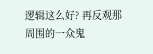逻辑这么好? 再反观那周围的一众鬼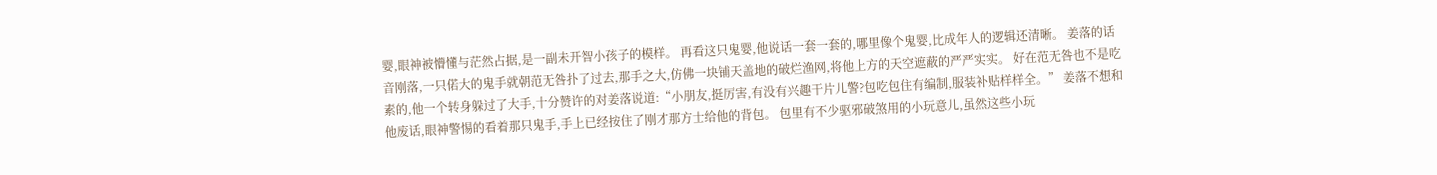婴,眼神被懵懂与茫然占据,是一副未开智小孩子的模样。 再看这只鬼婴,他说话一套一套的,哪里像个鬼婴,比成年人的逻辑还清晰。 姜落的话音刚落,一只偌大的鬼手就朝范无咎扑了过去,那手之大,仿佛一块铺天盖地的破烂渔网,将他上方的天空遮蔽的严严实实。 好在范无咎也不是吃素的,他一个转身躲过了大手,十分赞许的对姜落说道:“小朋友,挺厉害,有没有兴趣干片儿警?包吃包住有编制,服装补贴样样全。” 姜落不想和他废话,眼神警惕的看着那只鬼手,手上已经按住了刚才那方士给他的背包。 包里有不少驱邪破煞用的小玩意儿,虽然这些小玩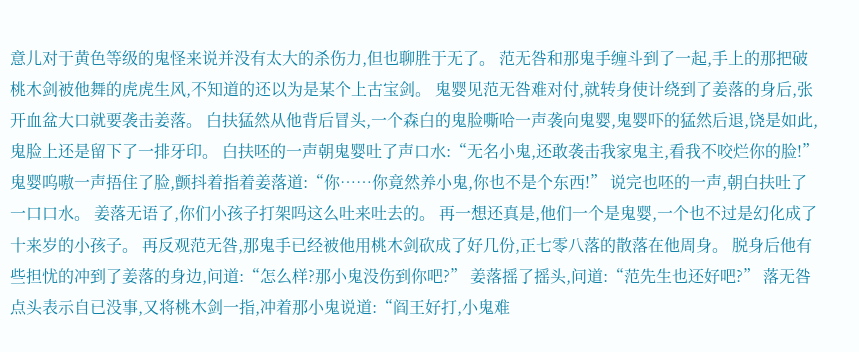意儿对于黄色等级的鬼怪来说并没有太大的杀伤力,但也聊胜于无了。 范无咎和那鬼手缠斗到了一起,手上的那把破桃木剑被他舞的虎虎生风,不知道的还以为是某个上古宝剑。 鬼婴见范无咎难对付,就转身使计绕到了姜落的身后,张开血盆大口就要袭击姜落。 白扶猛然从他背后冒头,一个森白的鬼脸嘶哈一声袭向鬼婴,鬼婴吓的猛然后退,饶是如此,鬼脸上还是留下了一排牙印。 白扶呸的一声朝鬼婴吐了声口水:“无名小鬼,还敢袭击我家鬼主,看我不咬烂你的脸!” 鬼婴呜嗷一声捂住了脸,颤抖着指着姜落道:“你……你竟然养小鬼,你也不是个东西!” 说完也呸的一声,朝白扶吐了一口口水。 姜落无语了,你们小孩子打架吗这么吐来吐去的。 再一想还真是,他们一个是鬼婴,一个也不过是幻化成了十来岁的小孩子。 再反观范无咎,那鬼手已经被他用桃木剑砍成了好几份,正七零八落的散落在他周身。 脱身后他有些担忧的冲到了姜落的身边,问道:“怎么样?那小鬼没伤到你吧?” 姜落摇了摇头,问道:“范先生也还好吧?” 落无咎点头表示自已没事,又将桃木剑一指,冲着那小鬼说道:“阎王好打,小鬼难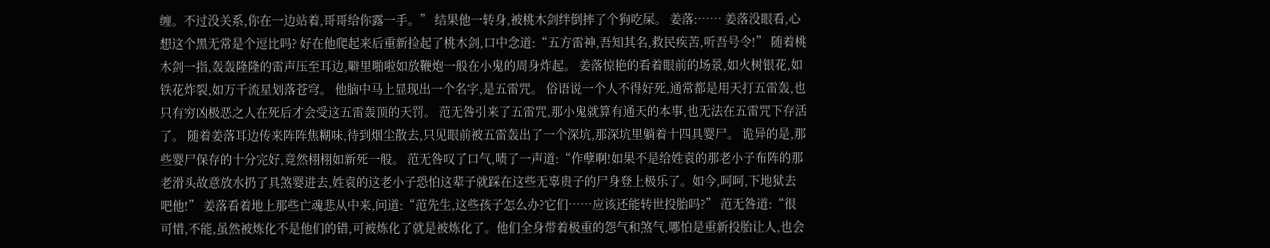缠。不过没关系,你在一边站着,哥哥给你露一手。” 结果他一转身,被桃木剑绊倒摔了个狗吃屎。 姜落:…… 姜落没眼看,心想这个黑无常是个逗比吗? 好在他爬起来后重新捡起了桃木剑,口中念道:“五方雷神,吾知其名,救民疾苦,听吾号令!” 随着桃木剑一指,轰轰隆隆的雷声压至耳边,噼里啪啦如放鞭炮一般在小鬼的周身炸起。 姜落惊艳的看着眼前的场景,如火树银花,如铁花炸裂,如万千流星划落苍穹。 他脑中马上显现出一个名字,是五雷咒。 俗语说一个人不得好死,通常都是用天打五雷轰,也只有穷凶极恶之人在死后才会受这五雷轰顶的天罚。 范无咎引来了五雷咒,那小鬼就算有通天的本事,也无法在五雷咒下存活了。 随着姜落耳边传来阵阵焦糊味,待到烟尘散去,只见眼前被五雷轰出了一个深坑,那深坑里躺着十四具婴尸。 诡异的是,那些婴尸保存的十分完好,竟然栩栩如新死一般。 范无咎叹了口气,啧了一声道:“作孽啊!如果不是给姓袁的那老小子布阵的那老滑头故意放水扔了具煞婴进去,姓袁的这老小子恐怕这辈子就踩在这些无辜贵子的尸身登上极乐了。如今,呵呵,下地狱去吧他!” 姜落看着地上那些亡魂悲从中来,问道:“范先生,这些孩子怎么办?它们……应该还能转世投胎吗?” 范无咎道:“很可惜,不能,虽然被炼化不是他们的错,可被炼化了就是被炼化了。他们全身带着极重的怨气和煞气,哪怕是重新投胎让人,也会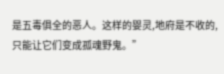是五毒俱全的恶人。这样的婴灵,地府是不收的,只能让它们变成孤魂野鬼。”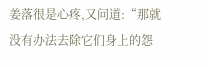姜落很是心疼,又问道:“那就没有办法去除它们身上的怨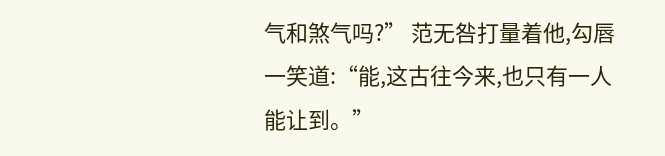气和煞气吗?” 范无咎打量着他,勾唇一笑道:“能,这古往今来,也只有一人能让到。”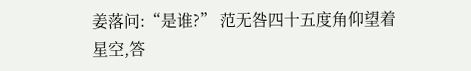姜落问:“是谁?” 范无咎四十五度角仰望着星空,答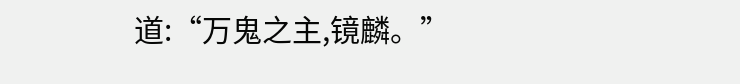道:“万鬼之主,镜麟。”